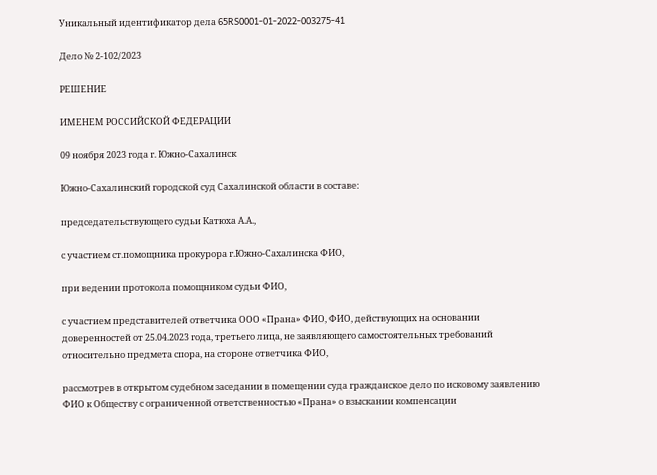Уникальный идентификатор дела 65RS0001-01-2022-003275-41

Дело № 2-102/2023

РЕШЕНИЕ

ИМЕНЕМ РОССИЙСКОЙ ФЕДЕРАЦИИ

09 ноября 2023 года г. Южно-Сахалинск

Южно-Сахалинский городской суд Сахалинской области в составе:

председательствующего судьи Катюха А.А.,

с участием ст.помощника прокурора г.Южно-Сахалинска ФИО,

при ведении протокола помощником судьи ФИО,

с участием представителей ответчика ООО «Прана» ФИО, ФИО, действующих на основании доверенностей от 25.04.2023 года, третьего лица, не заявляющего самостоятельных требований относительно предмета спора, на стороне ответчика ФИО,

рассмотрев в открытом судебном заседании в помещении суда гражданское дело по исковому заявлению ФИО к Обществу с ограниченной ответственностью «Прана» о взыскании компенсации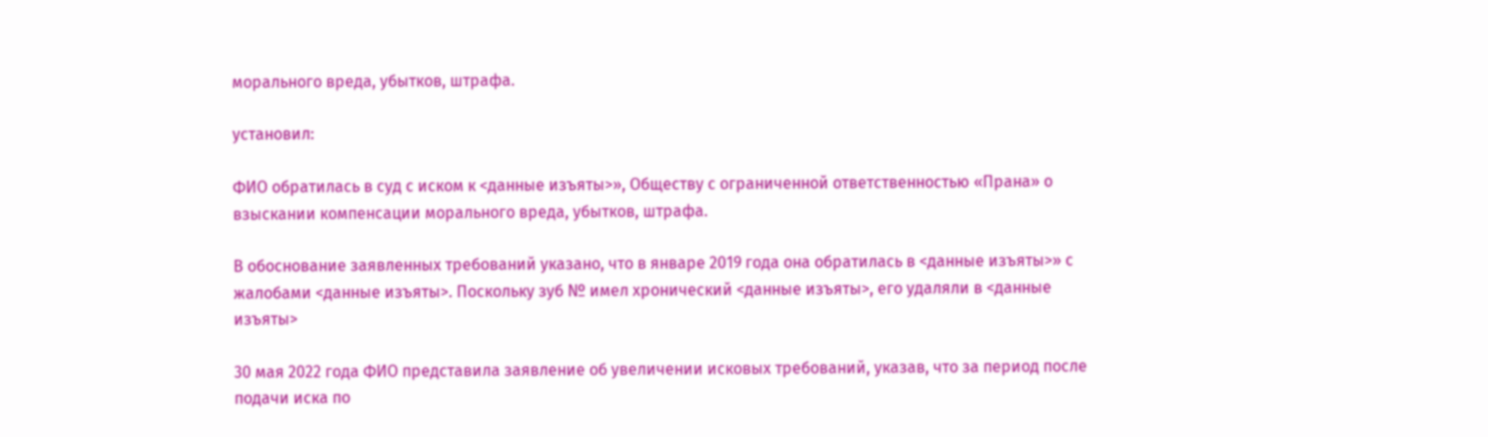морального вреда, убытков, штрафа.

установил:

ФИО обратилась в суд с иском к <данные изъяты>», Обществу с ограниченной ответственностью «Прана» о взыскании компенсации морального вреда, убытков, штрафа.

В обоснование заявленных требований указано, что в январе 2019 года она обратилась в <данные изъяты>» с жалобами <данные изъяты>. Поскольку зуб № имел хронический <данные изъяты>, его удаляли в <данные изъяты>

30 мая 2022 года ФИО представила заявление об увеличении исковых требований, указав, что за период после подачи иска по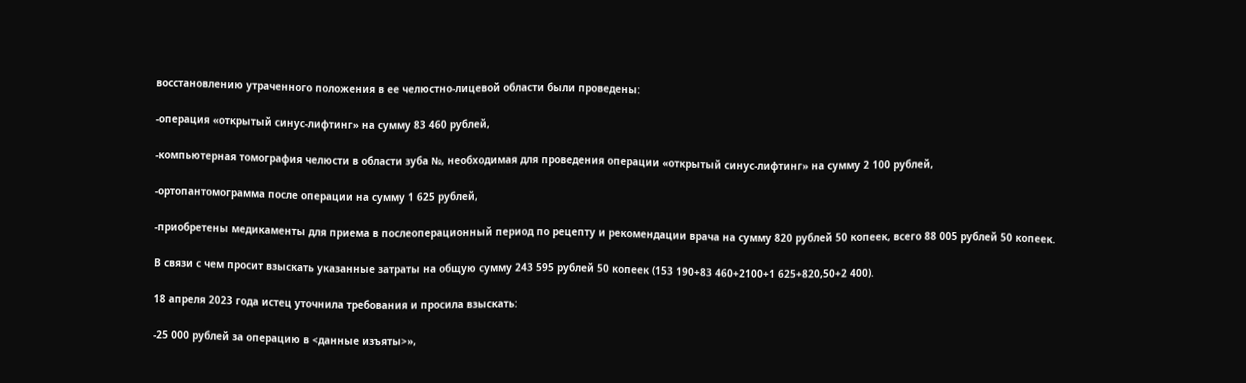восстановлению утраченного положения в ее челюстно-лицевой области были проведены:

-операция «открытый синус-лифтинг» на сумму 83 460 рублей,

-компьютерная томография челюсти в области зуба №, необходимая для проведения операции «открытый синус-лифтинг» на сумму 2 100 рублей,

-ортопантомограмма после операции на сумму 1 625 рублей,

-приобретены медикаменты для приема в послеоперационный период по рецепту и рекомендации врача на сумму 820 рублей 50 копеек, всего 88 005 рублей 50 копеек.

В связи с чем просит взыскать указанные затраты на общую сумму 243 595 рублей 50 копеек (153 190+83 460+2100+1 625+820,50+2 400).

18 апреля 2023 года истец уточнила требования и просила взыскать:

-25 000 рублей за операцию в <данные изъяты>»,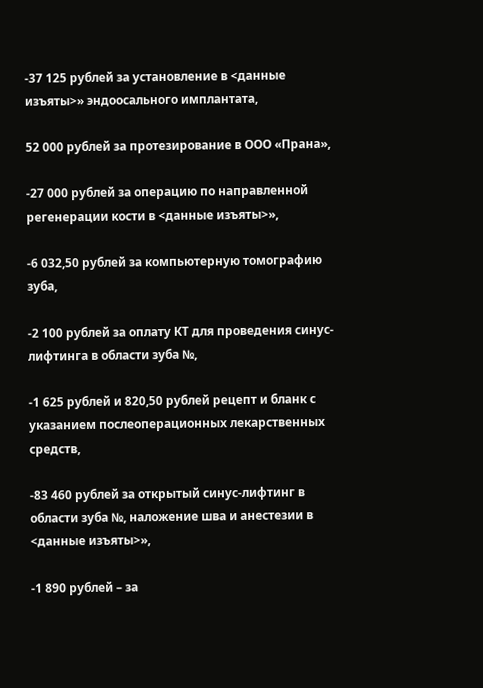-37 125 рублей за установление в <данные изъяты>» эндоосального имплантата,

52 000 рублей за протезирование в ООО «Прана»,

-27 000 рублей за операцию по направленной регенерации кости в <данные изъяты>»,

-6 032,50 рублей за компьютерную томографию зуба,

-2 100 рублей за оплату КТ для проведения синус-лифтинга в области зуба №,

-1 625 рублей и 820,50 рублей рецепт и бланк с указанием послеоперационных лекарственных средств,

-83 460 рублей за открытый синус-лифтинг в области зуба №, наложение шва и анестезии в <данные изъяты>»,

-1 890 рублей – за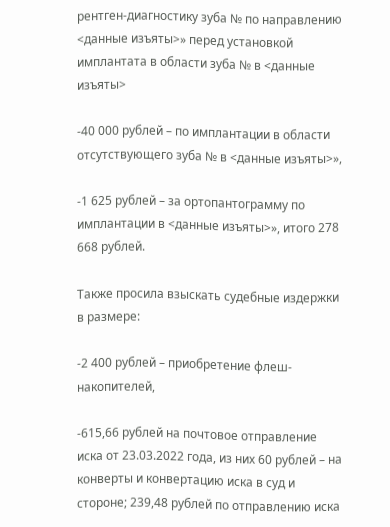рентген-диагностику зуба № по направлению <данные изъяты>» перед установкой имплантата в области зуба № в <данные изъяты>

-40 000 рублей – по имплантации в области отсутствующего зуба № в <данные изъяты>»,

-1 625 рублей – за ортопантограмму по имплантации в <данные изъяты>», итого 278 668 рублей.

Также просила взыскать судебные издержки в размере:

-2 400 рублей – приобретение флеш-накопителей,

-615,66 рублей на почтовое отправление иска от 23.03.2022 года, из них 60 рублей – на конверты и конвертацию иска в суд и стороне; 239,48 рублей по отправлению иска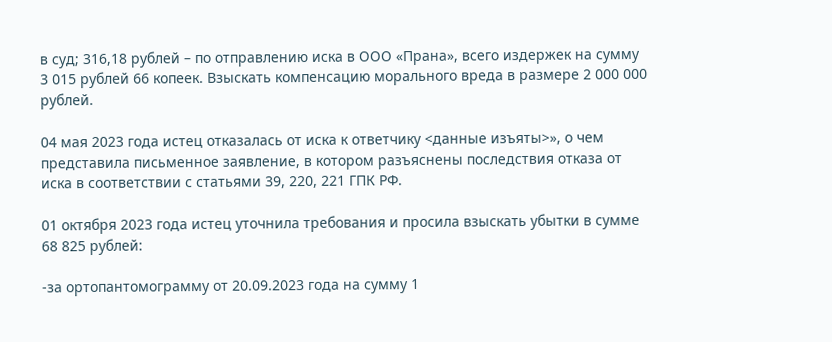в суд; 316,18 рублей – по отправлению иска в ООО «Прана», всего издержек на сумму 3 015 рублей 66 копеек. Взыскать компенсацию морального вреда в размере 2 000 000 рублей.

04 мая 2023 года истец отказалась от иска к ответчику <данные изъяты>», о чем представила письменное заявление, в котором разъяснены последствия отказа от иска в соответствии с статьями 39, 220, 221 ГПК РФ.

01 октября 2023 года истец уточнила требования и просила взыскать убытки в сумме 68 825 рублей:

-за ортопантомограмму от 20.09.2023 года на сумму 1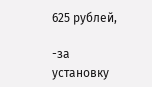625 рублей,

-за установку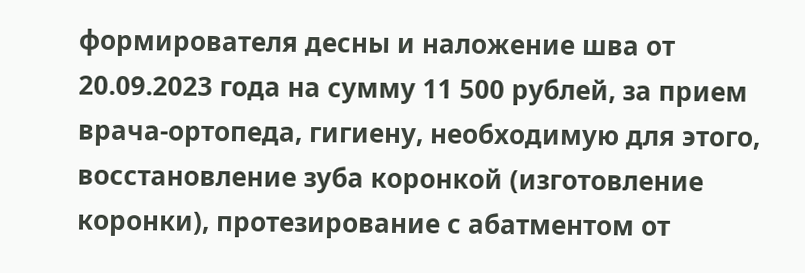формирователя десны и наложение шва от 20.09.2023 года на сумму 11 500 рублей, за прием врача-ортопеда, гигиену, необходимую для этого, восстановление зуба коронкой (изготовление коронки), протезирование с абатментом от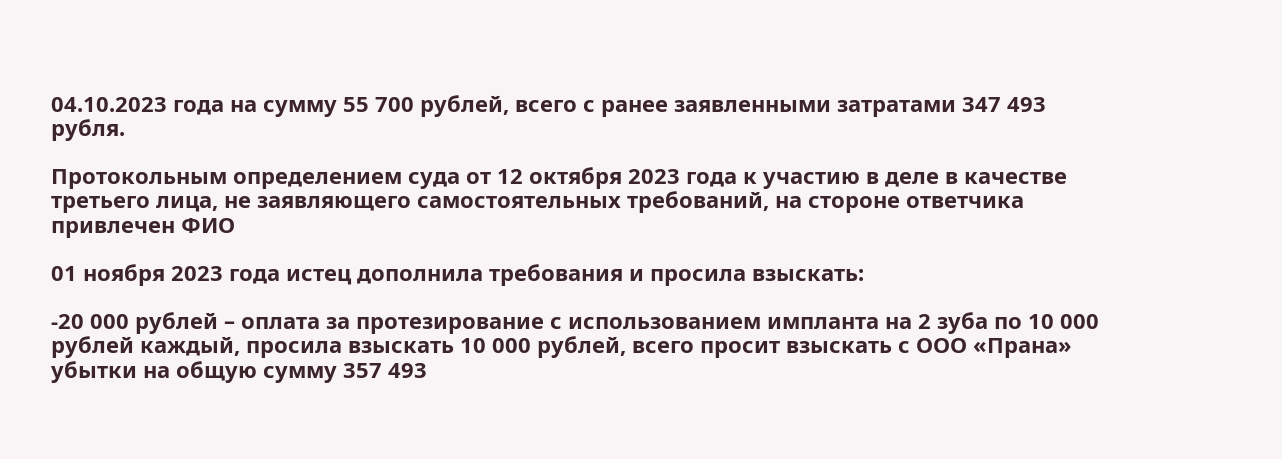04.10.2023 года на сумму 55 700 рублей, всего с ранее заявленными затратами 347 493 рубля.

Протокольным определением суда от 12 октября 2023 года к участию в деле в качестве третьего лица, не заявляющего самостоятельных требований, на стороне ответчика привлечен ФИО

01 ноября 2023 года истец дополнила требования и просила взыскать:

-20 000 рублей – оплата за протезирование с использованием импланта на 2 зуба по 10 000 рублей каждый, просила взыскать 10 000 рублей, всего просит взыскать с ООО «Прана» убытки на общую сумму 357 493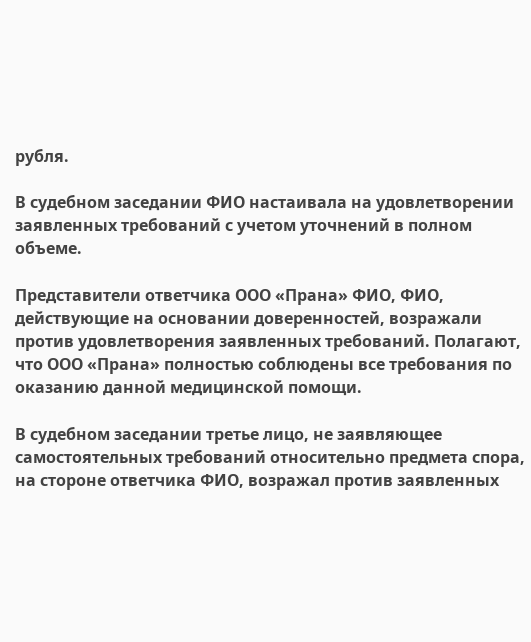рубля.

В судебном заседании ФИО настаивала на удовлетворении заявленных требований с учетом уточнений в полном объеме.

Представители ответчика ООО «Прана» ФИО, ФИО, действующие на основании доверенностей, возражали против удовлетворения заявленных требований. Полагают, что ООО «Прана» полностью соблюдены все требования по оказанию данной медицинской помощи.

В судебном заседании третье лицо, не заявляющее самостоятельных требований относительно предмета спора, на стороне ответчика ФИО, возражал против заявленных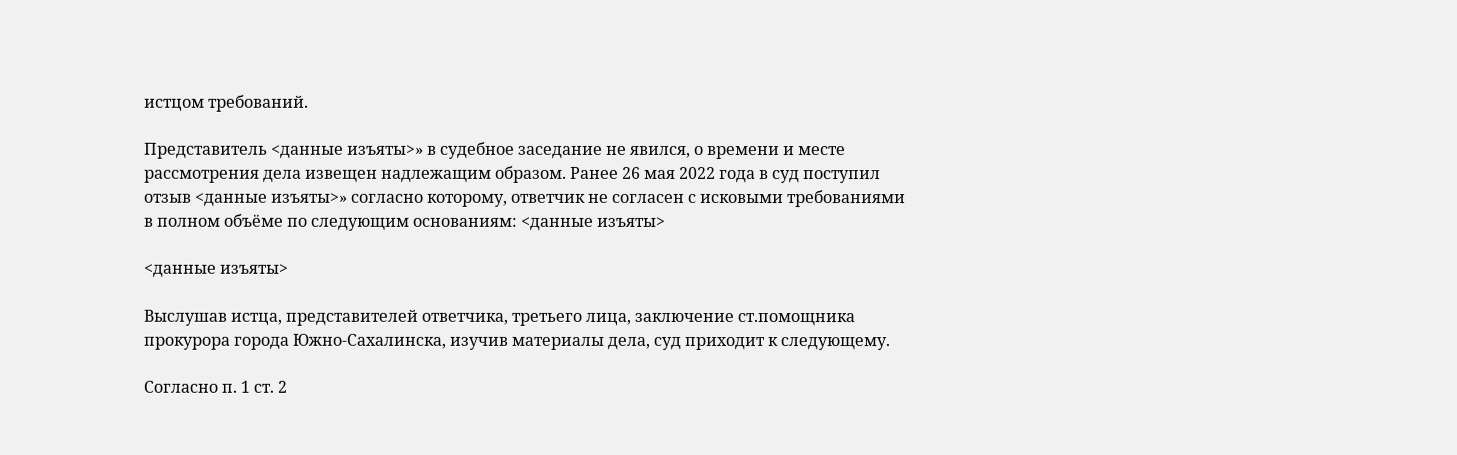истцом требований.

Представитель <данные изъяты>» в судебное заседание не явился, о времени и месте рассмотрения дела извещен надлежащим образом. Ранее 26 мая 2022 года в суд поступил отзыв <данные изъяты>» согласно которому, ответчик не согласен с исковыми требованиями в полном объёме по следующим основаниям: <данные изъяты>

<данные изъяты>

Выслушав истца, представителей ответчика, третьего лица, заключение ст.помощника прокурора города Южно-Сахалинска, изучив материалы дела, суд приходит к следующему.

Согласно п. 1 ст. 2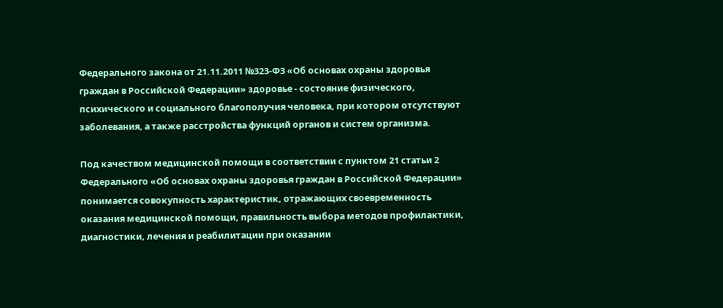Федерального закона от 21.11.2011 №323-ФЗ «Об основах охраны здоровья граждан в Российской Федерации» здоровье - состояние физического, психического и социального благополучия человека, при котором отсутствуют заболевания, а также расстройства функций органов и систем организма.

Под качеством медицинской помощи в соответствии с пунктом 21 статьи 2 Федерального «Об основах охраны здоровья граждан в Российской Федерации» понимается совокупность характеристик, отражающих своевременность оказания медицинской помощи, правильность выбора методов профилактики, диагностики, лечения и реабилитации при оказании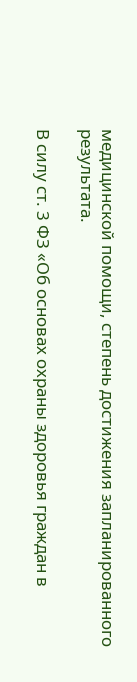медицинской помощи, степень достижения запланированного результата.

В силу ст. 3 ФЗ «Об основах охраны здоровья граждан в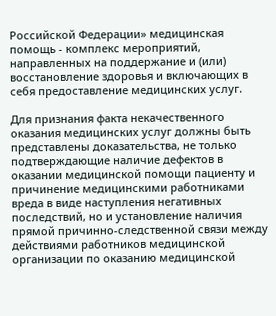Российской Федерации» медицинская помощь - комплекс мероприятий, направленных на поддержание и (или) восстановление здоровья и включающих в себя предоставление медицинских услуг.

Для признания факта некачественного оказания медицинских услуг должны быть представлены доказательства, не только подтверждающие наличие дефектов в оказании медицинской помощи пациенту и причинение медицинскими работниками вреда в виде наступления негативных последствий, но и установление наличия прямой причинно-следственной связи между действиями работников медицинской организации по оказанию медицинской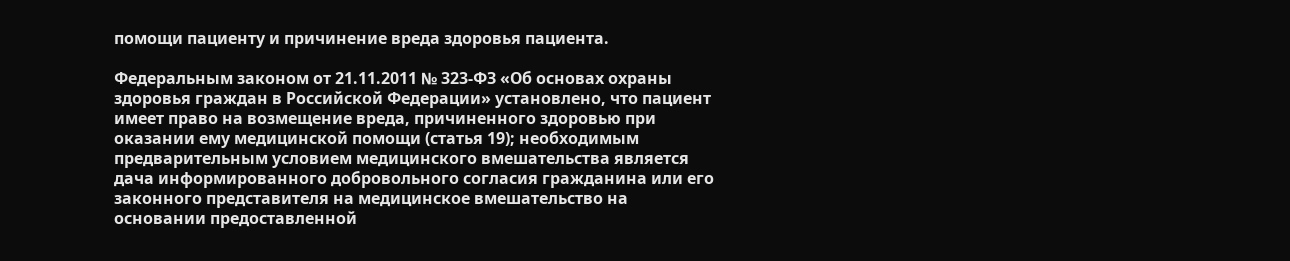помощи пациенту и причинение вреда здоровья пациента.

Федеральным законом от 21.11.2011 № 323-ФЗ «Об основах охраны здоровья граждан в Российской Федерации» установлено, что пациент имеет право на возмещение вреда, причиненного здоровью при оказании ему медицинской помощи (статья 19); необходимым предварительным условием медицинского вмешательства является дача информированного добровольного согласия гражданина или его законного представителя на медицинское вмешательство на основании предоставленной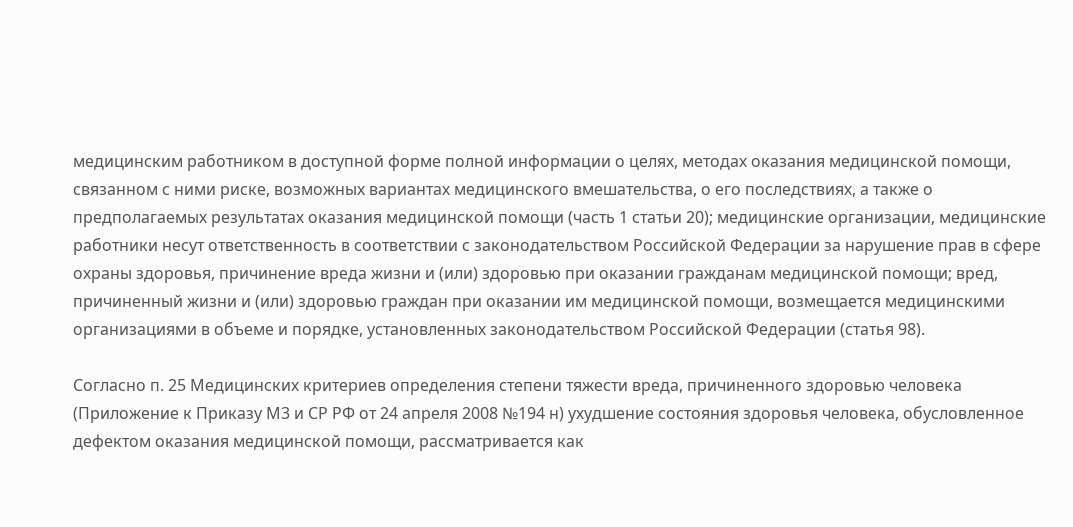медицинским работником в доступной форме полной информации о целях, методах оказания медицинской помощи, связанном с ними риске, возможных вариантах медицинского вмешательства, о его последствиях, а также о предполагаемых результатах оказания медицинской помощи (часть 1 статьи 20); медицинские организации, медицинские работники несут ответственность в соответствии с законодательством Российской Федерации за нарушение прав в сфере охраны здоровья, причинение вреда жизни и (или) здоровью при оказании гражданам медицинской помощи; вред, причиненный жизни и (или) здоровью граждан при оказании им медицинской помощи, возмещается медицинскими организациями в объеме и порядке, установленных законодательством Российской Федерации (статья 98).

Согласно п. 25 Медицинских критериев определения степени тяжести вреда, причиненного здоровью человека (Приложение к Приказу М3 и СР РФ от 24 апреля 2008 №194 н) ухудшение состояния здоровья человека, обусловленное дефектом оказания медицинской помощи, рассматривается как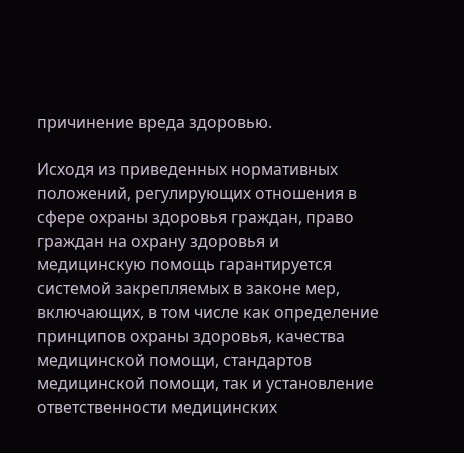причинение вреда здоровью.

Исходя из приведенных нормативных положений, регулирующих отношения в сфере охраны здоровья граждан, право граждан на охрану здоровья и медицинскую помощь гарантируется системой закрепляемых в законе мер, включающих, в том числе как определение принципов охраны здоровья, качества медицинской помощи, стандартов медицинской помощи, так и установление ответственности медицинских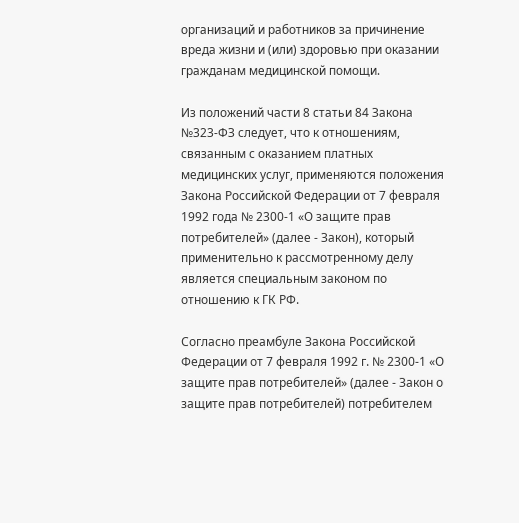организаций и работников за причинение вреда жизни и (или) здоровью при оказании гражданам медицинской помощи.

Из положений части 8 статьи 84 Закона №323-ФЗ следует, что к отношениям, связанным с оказанием платных медицинских услуг, применяются положения Закона Российской Федерации от 7 февраля 1992 года № 2300-1 «О защите прав потребителей» (далее - Закон), который применительно к рассмотренному делу является специальным законом по отношению к ГК РФ.

Согласно преамбуле Закона Российской Федерации от 7 февраля 1992 г. № 2300-1 «О защите прав потребителей» (далее - Закон о защите прав потребителей) потребителем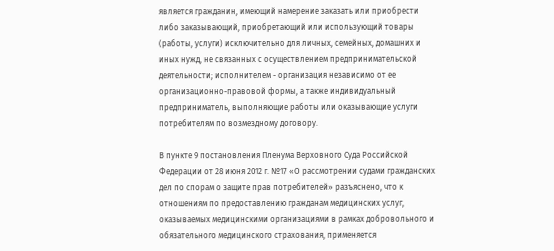является гражданин, имеющий намерение заказать или приобрести либо заказывающий, приобретающий или использующий товары (работы, услуги) исключительно для личных, семейных, домашних и иных нужд, не связанных с осуществлением предпринимательской деятельности; исполнителем - организация независимо от ее организационно-правовой формы, а также индивидуальный предприниматель, выполняющие работы или оказывающие услуги потребителям по возмездному договору.

В пункте 9 постановления Пленума Верховного Суда Российской Федерации от 28 июня 2012 г. №17 «О рассмотрении судами гражданских дел по спорам о защите прав потребителей» разъяснено, что к отношениям по предоставлению гражданам медицинских услуг, оказываемых медицинскими организациями в рамках добровольного и обязательного медицинского страхования, применяется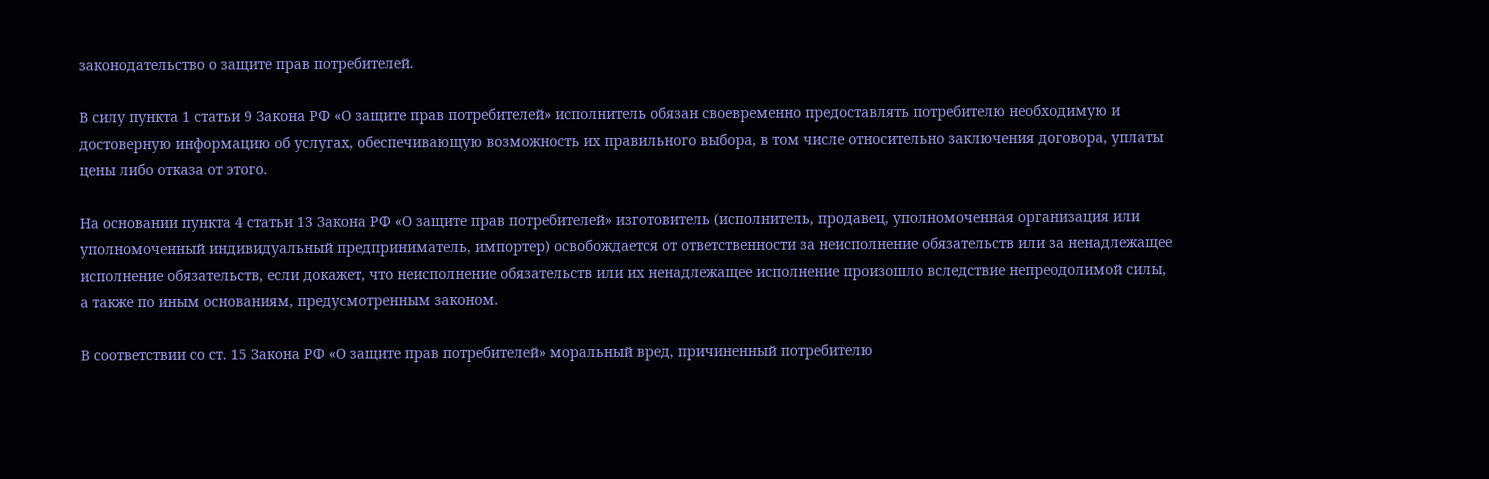законодательство о защите прав потребителей.

В силу пункта 1 статьи 9 Закона РФ «О защите прав потребителей» исполнитель обязан своевременно предоставлять потребителю необходимую и достоверную информацию об услугах, обеспечивающую возможность их правильного выбора, в том числе относительно заключения договора, уплаты цены либо отказа от этого.

На основании пункта 4 статьи 13 Закона РФ «О защите прав потребителей» изготовитель (исполнитель, продавец, уполномоченная организация или уполномоченный индивидуальный предприниматель, импортер) освобождается от ответственности за неисполнение обязательств или за ненадлежащее исполнение обязательств, если докажет, что неисполнение обязательств или их ненадлежащее исполнение произошло вследствие непреодолимой силы, а также по иным основаниям, предусмотренным законом.

В соответствии со ст. 15 Закона РФ «О защите прав потребителей» моральный вред, причиненный потребителю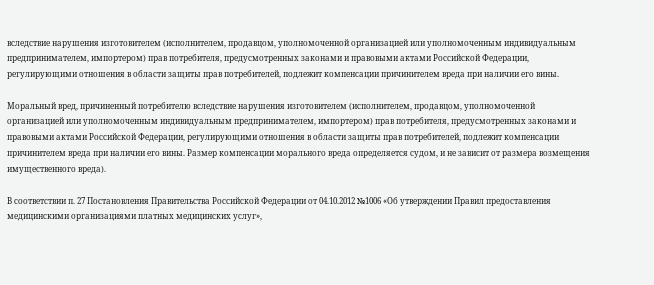вследствие нарушения изготовителем (исполнителем, продавцом, уполномоченной организацией или уполномоченным индивидуальным предпринимателем, импортером) прав потребителя, предусмотренных законами и правовыми актами Российской Федерации, регулирующими отношения в области защиты прав потребителей, подлежит компенсации причинителем вреда при наличии его вины.

Моральный вред, причиненный потребителю вследствие нарушения изготовителем (исполнителем, продавцом, уполномоченной организацией или уполномоченным индивидуальным предпринимателем, импортером) прав потребителя, предусмотренных законами и правовыми актами Российской Федерации, регулирующими отношения в области защиты прав потребителей, подлежит компенсации причинителем вреда при наличии его вины. Размер компенсации морального вреда определяется судом, и не зависит от размера возмещения имущественного вреда).

В соответствии п. 27 Постановления Правительства Российской Федерации от 04.10.2012 №1006 «Об утверждении Правил предоставления медицинскими организациями платных медицинских услуг»,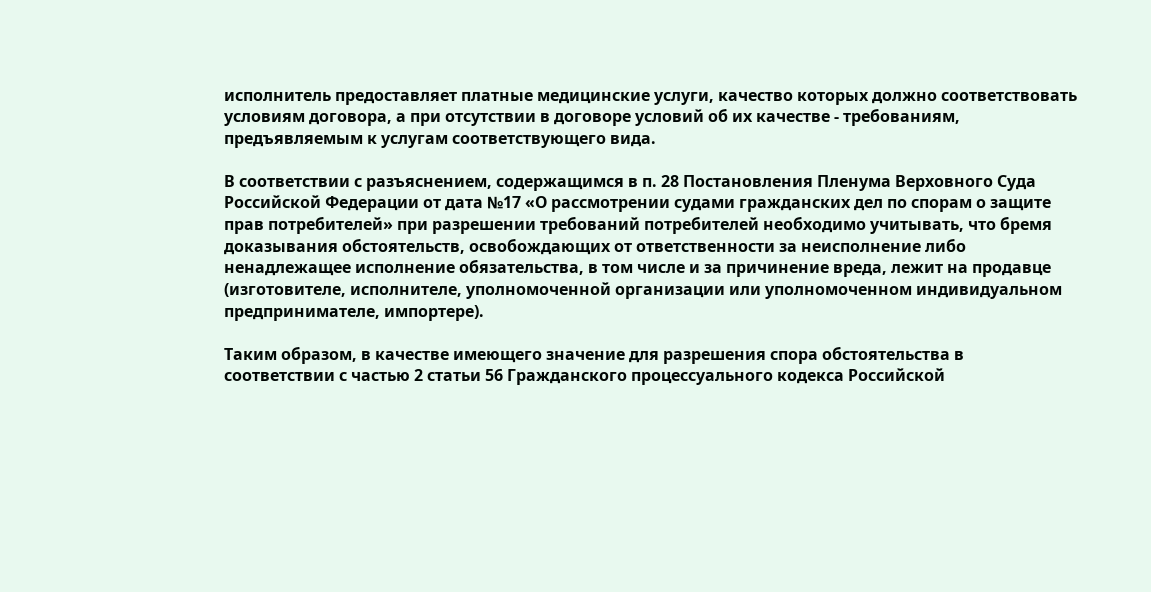исполнитель предоставляет платные медицинские услуги, качество которых должно соответствовать условиям договора, а при отсутствии в договоре условий об их качестве - требованиям, предъявляемым к услугам соответствующего вида.

В соответствии с разъяснением, содержащимся в п. 28 Постановления Пленума Верховного Суда Российской Федерации от дата №17 «О рассмотрении судами гражданских дел по спорам о защите прав потребителей» при разрешении требований потребителей необходимо учитывать, что бремя доказывания обстоятельств, освобождающих от ответственности за неисполнение либо ненадлежащее исполнение обязательства, в том числе и за причинение вреда, лежит на продавце (изготовителе, исполнителе, уполномоченной организации или уполномоченном индивидуальном предпринимателе, импортере).

Таким образом, в качестве имеющего значение для разрешения спора обстоятельства в соответствии с частью 2 статьи 56 Гражданского процессуального кодекса Российской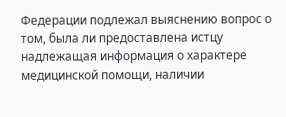Федерации подлежал выяснению вопрос о том, была ли предоставлена истцу надлежащая информация о характере медицинской помощи, наличии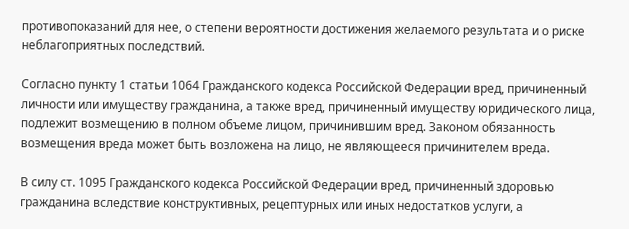противопоказаний для нее, о степени вероятности достижения желаемого результата и о риске неблагоприятных последствий.

Согласно пункту 1 статьи 1064 Гражданского кодекса Российской Федерации вред, причиненный личности или имуществу гражданина, а также вред, причиненный имуществу юридического лица, подлежит возмещению в полном объеме лицом, причинившим вред. Законом обязанность возмещения вреда может быть возложена на лицо, не являющееся причинителем вреда.

В силу ст. 1095 Гражданского кодекса Российской Федерации вред, причиненный здоровью гражданина вследствие конструктивных, рецептурных или иных недостатков услуги, а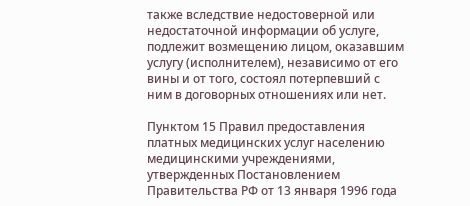также вследствие недостоверной или недостаточной информации об услуге, подлежит возмещению лицом, оказавшим услугу (исполнителем), независимо от его вины и от того, состоял потерпевший с ним в договорных отношениях или нет.

Пунктом 15 Правил предоставления платных медицинских услуг населению медицинскими учреждениями, утвержденных Постановлением Правительства РФ от 13 января 1996 года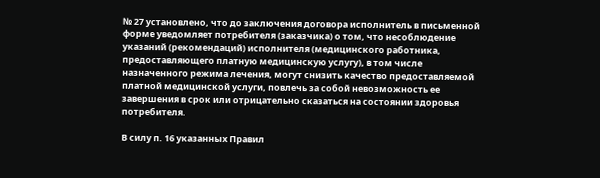№ 27 установлено, что до заключения договора исполнитель в письменной форме уведомляет потребителя (заказчика) о том, что несоблюдение указаний (рекомендаций) исполнителя (медицинского работника, предоставляющего платную медицинскую услугу), в том числе назначенного режима лечения, могут снизить качество предоставляемой платной медицинской услуги, повлечь за собой невозможность ее завершения в срок или отрицательно сказаться на состоянии здоровья потребителя.

В силу п. 16 указанных Правил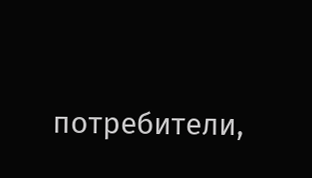потребители,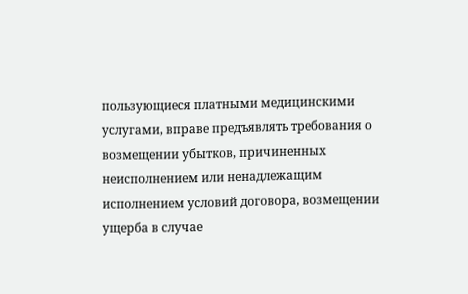пользующиеся платными медицинскими услугами, вправе предъявлять требования о возмещении убытков, причиненных неисполнением или ненадлежащим исполнением условий договора, возмещении ущерба в случае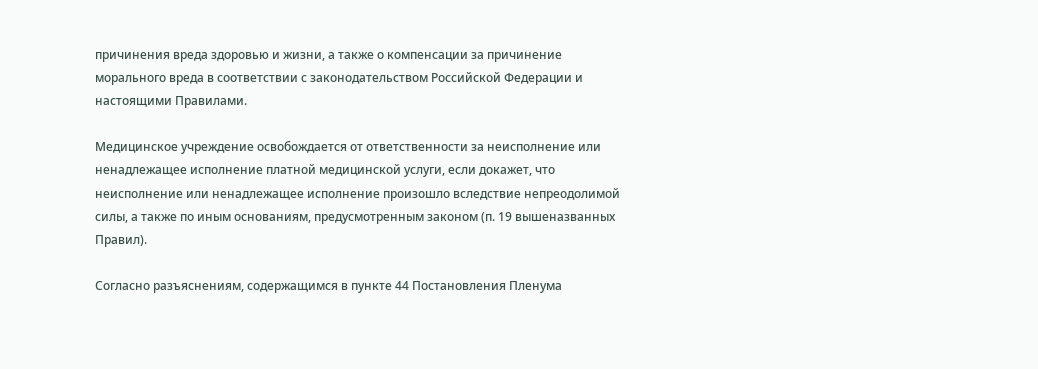причинения вреда здоровью и жизни, а также о компенсации за причинение морального вреда в соответствии с законодательством Российской Федерации и настоящими Правилами.

Медицинское учреждение освобождается от ответственности за неисполнение или ненадлежащее исполнение платной медицинской услуги, если докажет, что неисполнение или ненадлежащее исполнение произошло вследствие непреодолимой силы, а также по иным основаниям, предусмотренным законом (п. 19 вышеназванных Правил).

Согласно разъяснениям, содержащимся в пункте 44 Постановления Пленума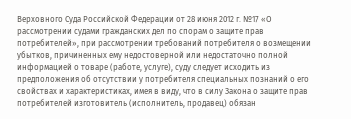Верховного Суда Российской Федерации от 28 июня 2012 г. №17 «О рассмотрении судами гражданских дел по спорам о защите прав потребителей», при рассмотрении требований потребителя о возмещении убытков, причиненных ему недостоверной или недостаточно полной информацией о товаре (работе, услуге), суду следует исходить из предположения об отсутствии у потребителя специальных познаний о его свойствах и характеристиках, имея в виду, что в силу Закона о защите прав потребителей изготовитель (исполнитель, продавец) обязан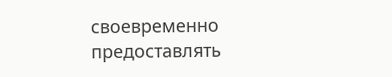своевременно предоставлять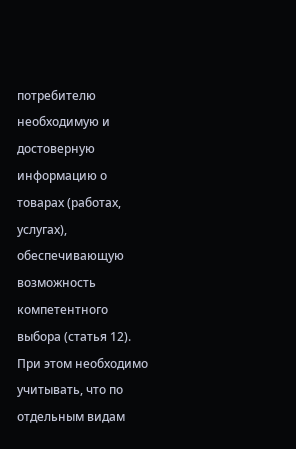потребителю необходимую и достоверную информацию о товарах (работах, услугах), обеспечивающую возможность компетентного выбора (статья 12). При этом необходимо учитывать, что по отдельным видам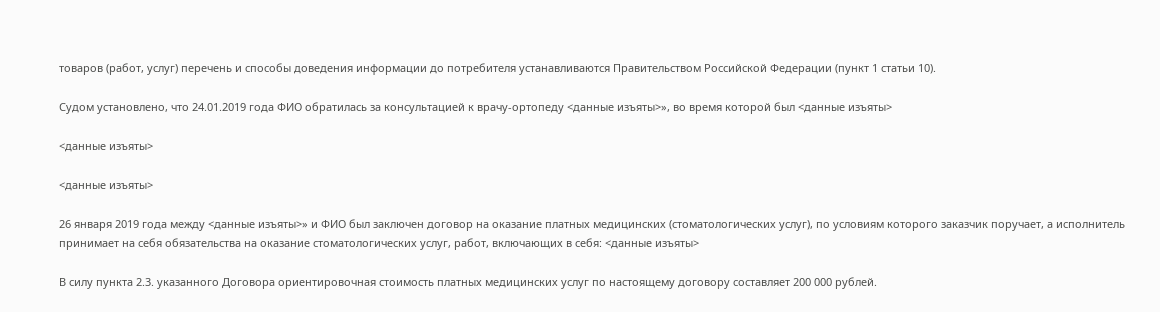товаров (работ, услуг) перечень и способы доведения информации до потребителя устанавливаются Правительством Российской Федерации (пункт 1 статьи 10).

Судом установлено, что 24.01.2019 года ФИО обратилась за консультацией к врачу-ортопеду <данные изъяты>», во время которой был <данные изъяты>

<данные изъяты>

<данные изъяты>

26 января 2019 года между <данные изъяты>» и ФИО был заключен договор на оказание платных медицинских (стоматологических услуг), по условиям которого заказчик поручает, а исполнитель принимает на себя обязательства на оказание стоматологических услуг, работ, включающих в себя: <данные изъяты>

В силу пункта 2.3. указанного Договора ориентировочная стоимость платных медицинских услуг по настоящему договору составляет 200 000 рублей.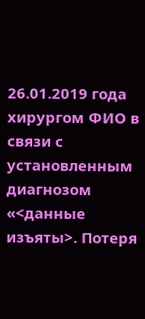26.01.2019 года хирургом ФИО в связи с установленным диагнозом «<данные изъяты>. Потеря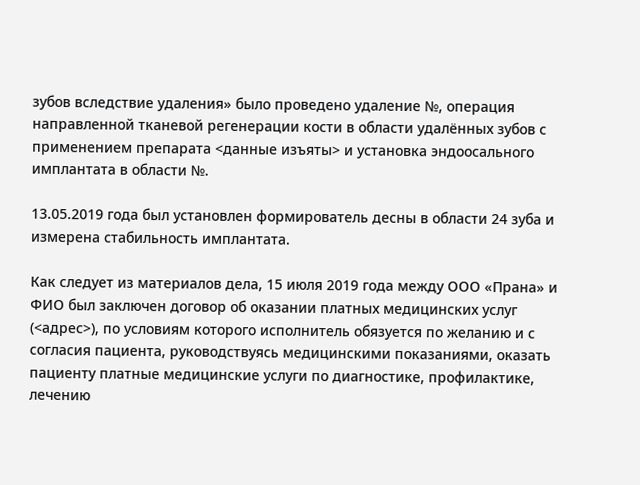зубов вследствие удаления» было проведено удаление №, операция направленной тканевой регенерации кости в области удалённых зубов с применением препарата <данные изъяты> и установка эндоосального имплантата в области №.

13.05.2019 года был установлен формирователь десны в области 24 зуба и измерена стабильность имплантата.

Как следует из материалов дела, 15 июля 2019 года между ООО «Прана» и ФИО был заключен договор об оказании платных медицинских услуг (<адрес>), по условиям которого исполнитель обязуется по желанию и с согласия пациента, руководствуясь медицинскими показаниями, оказать пациенту платные медицинские услуги по диагностике, профилактике, лечению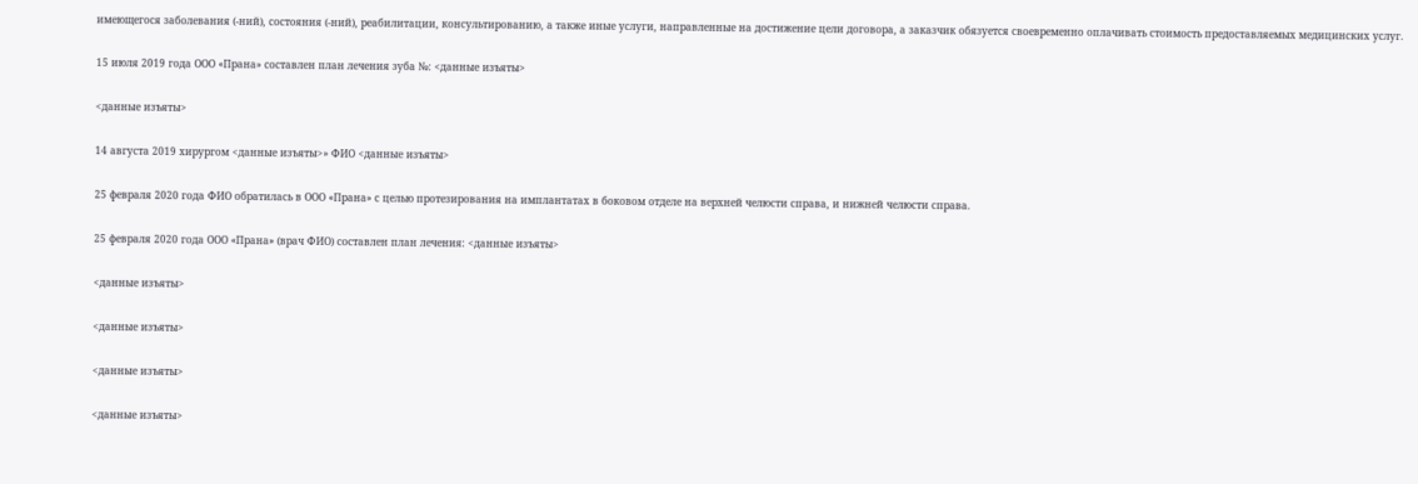имеющегося заболевания (-ний), состояния (-ний), реабилитации, консультированию, а также иные услуги, направленные на достижение цели договора, а заказчик обязуется своевременно оплачивать стоимость предоставляемых медицинских услуг.

15 июля 2019 года ООО «Прана» составлен план лечения зуба №: <данные изъяты>

<данные изъяты>

14 августа 2019 хирургом <данные изъяты>» ФИО <данные изъяты>

25 февраля 2020 года ФИО обратилась в ООО «Прана» с целью протезирования на имплантатах в боковом отделе на верхней челюсти справа, и нижней челюсти справа.

25 февраля 2020 года ООО «Прана» (врач ФИО) составлен план лечения: <данные изъяты>

<данные изъяты>

<данные изъяты>

<данные изъяты>

<данные изъяты>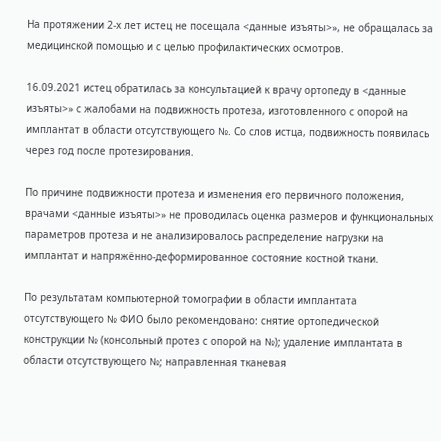На протяжении 2-х лет истец не посещала <данные изъяты>», не обращалась за медицинской помощью и с целью профилактических осмотров.

16.09.2021 истец обратилась за консультацией к врачу ортопеду в <данные изъяты>» с жалобами на подвижность протеза, изготовленного с опорой на имплантат в области отсутствующего №. Со слов истца, подвижность появилась через год после протезирования.

По причине подвижности протеза и изменения его первичного положения, врачами <данные изъяты>» не проводилась оценка размеров и функциональных параметров протеза и не анализировалось распределение нагрузки на имплантат и напряжённо-деформированное состояние костной ткани.

По результатам компьютерной томографии в области имплантата отсутствующего № ФИО было рекомендовано: снятие ортопедической конструкции № (консольный протез с опорой на №); удаление имплантата в области отсутствующего №; направленная тканевая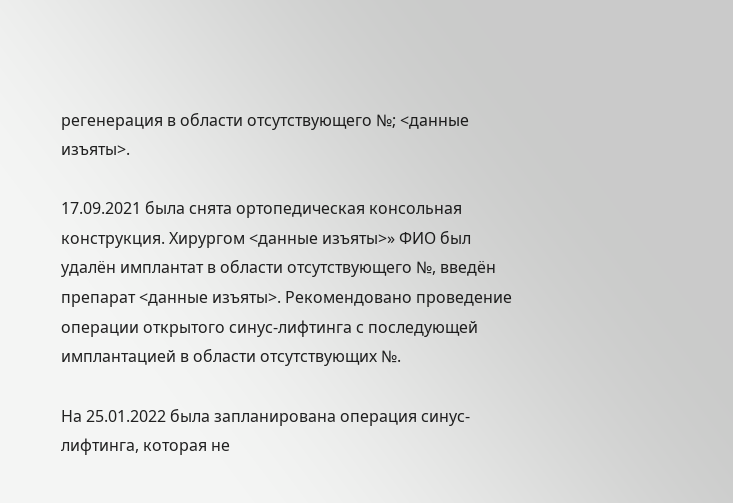регенерация в области отсутствующего №; <данные изъяты>.

17.09.2021 была снята ортопедическая консольная конструкция. Хирургом <данные изъяты>» ФИО был удалён имплантат в области отсутствующего №, введён препарат <данные изъяты>. Рекомендовано проведение операции открытого синус-лифтинга с последующей имплантацией в области отсутствующих №.

На 25.01.2022 была запланирована операция синус-лифтинга, которая не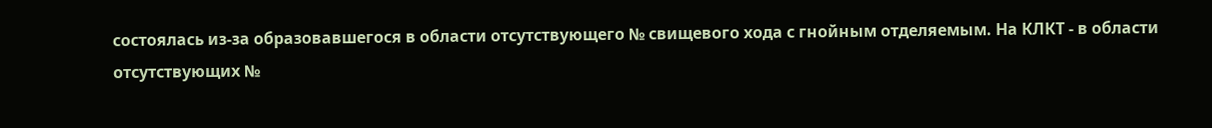состоялась из-за образовавшегося в области отсутствующего № свищевого хода с гнойным отделяемым. На КЛКТ - в области отсутствующих №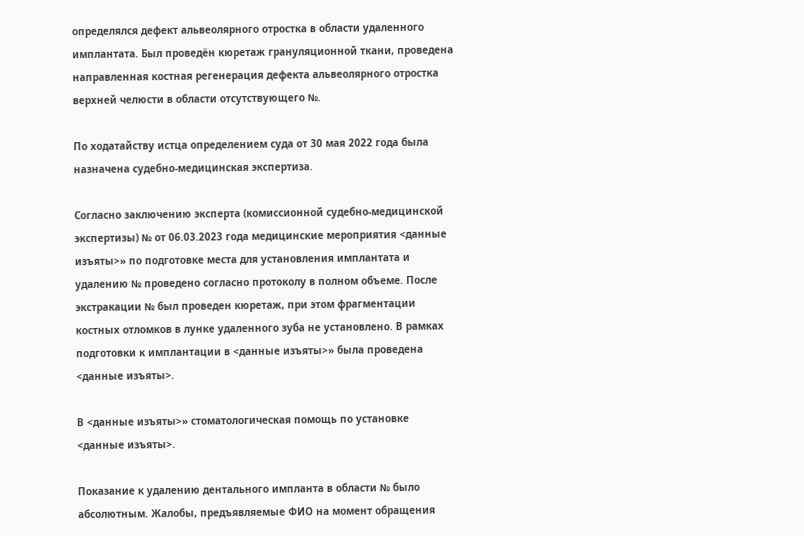определялся дефект альвеолярного отростка в области удаленного имплантата. Был проведён кюретаж грануляционной ткани, проведена направленная костная регенерация дефекта альвеолярного отростка верхней челюсти в области отсутствующего №.

По ходатайству истца определением суда от 30 мая 2022 года была назначена судебно-медицинская экспертиза.

Согласно заключению эксперта (комиссионной судебно-медицинской экспертизы) № от 06.03.2023 года медицинские мероприятия <данные изъяты>» по подготовке места для установления имплантата и удалению № проведено согласно протоколу в полном объеме. После экстракации № был проведен кюретаж, при этом фрагментации костных отломков в лунке удаленного зуба не установлено. В рамках подготовки к имплантации в <данные изъяты>» была проведена <данные изъяты>.

В <данные изъяты>» стоматологическая помощь по установке <данные изъяты>.

Показание к удалению дентального импланта в области № было абсолютным. Жалобы, предъявляемые ФИО на момент обращения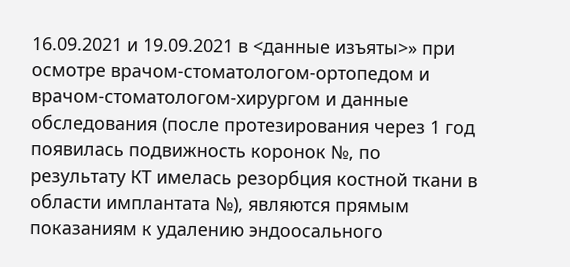16.09.2021 и 19.09.2021 в <данные изъяты>» при осмотре врачом-стоматологом-ортопедом и врачом-стоматологом-хирургом и данные обследования (после протезирования через 1 год появилась подвижность коронок №, по результату КТ имелась резорбция костной ткани в области имплантата №), являются прямым показаниям к удалению эндоосального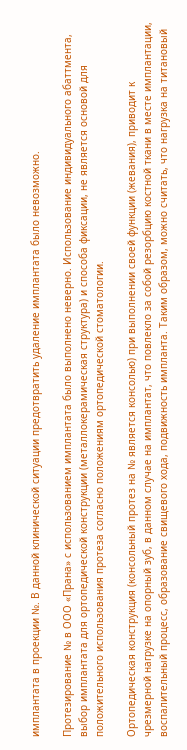имплантата в проекции №. В данной клинической ситуации предотвратить удаление имплантата было невозможно.

Протезирование № в ООО «Прана» с использованием имплантата было выполнено неверно. Использование индивидуального абаттмента, выбор имплантата для ортопедической конструкции (металлокерамическая структура) и способа фиксации, не является основой для положительного использования протеза согласно положениям ортопедической стоматологии.

Ортопедическая конструкция (консольный протез на № является консолью) при выполнении своей функции (жевания), приводит к чрезмерной нагрузке на опорный зуб, в данном случае на имплантат, что повлекло за собой резорбцию костной ткани в месте имплантации, воспалительный процесс, образование свищевого хода, подвижность импланта. Таким образом, можно считать, что нагрузка на титановый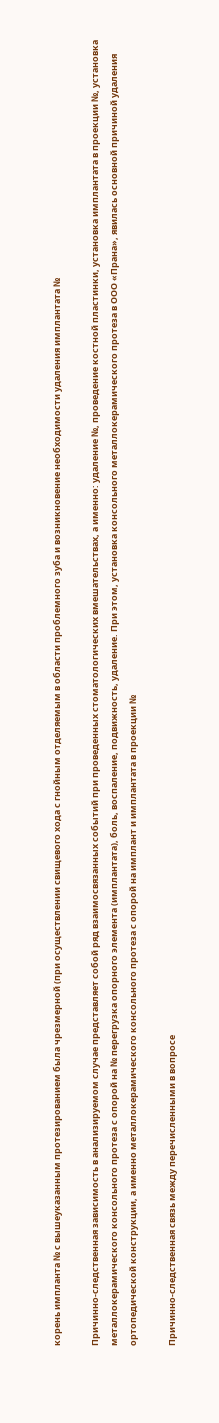корень импланта № с вышеуказанным протезированием была чрезмерной (при осуществлении свищевого хода с гнойным отделяемым в области проблемного зуба и возникновение необходимости удаления имплантата №

Причинно-следственная зависимость в анализируемом случае представляет собой ряд взаимосвязанных событий при проведенных стоматологических вмешательствах, а именно: удаление №, проведение костной пластинки, установка имплантата в проекции №, установка металлокерамического консольного протеза с опорой на № перегрузка опорного элемента (имплантата), боль, воспаление, подвижность, удаление. При этом, установка консольного металлокерамического протеза в ООО «Прана», явилась основной причиной удаления ортопедической конструкции, а именно металлокерамического консольного протеза с опорой на имплант и имплантата в проекции №

Причинно-следственная связь между перечисленными в вопросе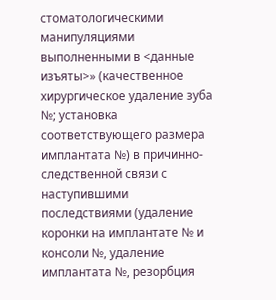стоматологическими манипуляциями выполненными в <данные изъяты>» (качественное хирургическое удаление зуба №; установка соответствующего размера имплантата №) в причинно-следственной связи с наступившими последствиями (удаление коронки на имплантате № и консоли №, удаление имплантата №, резорбция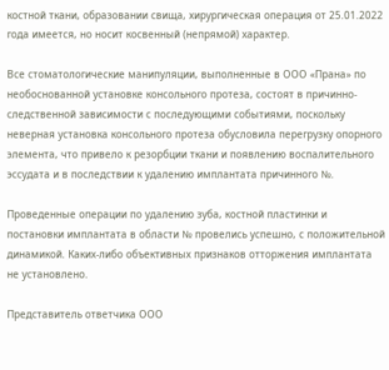костной ткани, образовании свища, хирургическая операция от 25.01.2022 года имеется, но носит косвенный (непрямой) характер.

Все стоматологические манипуляции, выполненные в ООО «Прана» по необоснованной установке консольного протеза, состоят в причинно-следственной зависимости с последующими событиями, поскольку неверная установка консольного протеза обусловила перегрузку опорного элемента, что привело к резорбции ткани и появлению воспалительного эссудата и в последствии к удалению имплантата причинного №.

Проведенные операции по удалению зуба, костной пластинки и постановки имплантата в области № провелись успешно, с положительной динамикой. Каких-либо объективных признаков отторжения имплантата не установлено.

Представитель ответчика ООО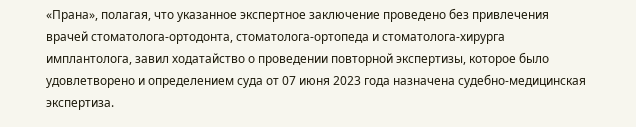«Прана», полагая, что указанное экспертное заключение проведено без привлечения врачей стоматолога-ортодонта, стоматолога-ортопеда и стоматолога-хирурга имплантолога, завил ходатайство о проведении повторной экспертизы, которое было удовлетворено и определением суда от 07 июня 2023 года назначена судебно-медицинская экспертиза.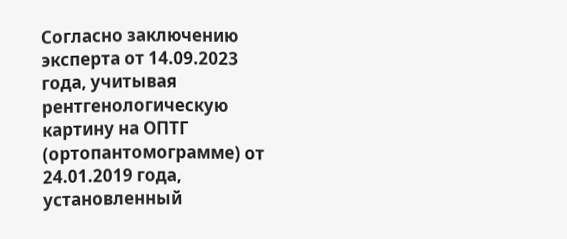Согласно заключению эксперта от 14.09.2023 года, учитывая рентгенологическую картину на ОПТГ (ортопантомограмме) от 24.01.2019 года, установленный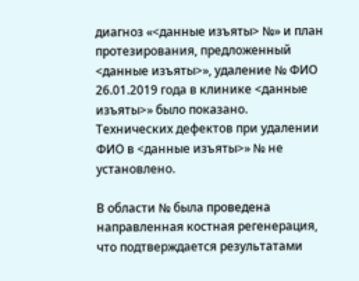диагноз «<данные изъяты> №» и план протезирования, предложенный <данные изъяты>», удаление № ФИО 26.01.2019 года в клинике <данные изъяты>» было показано. Технических дефектов при удалении ФИО в <данные изъяты>» № не установлено.

В области № была проведена направленная костная регенерация, что подтверждается результатами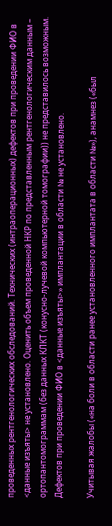проведенных рентгенологических обследований. Технических (интраоперационных) дефектов при проведении ФИО в <данные изъяты> не установлено. Оценить объем проведенной НКР по представленным рентгенологическим данным – ортопантомограммам (без данных КЛКТ (конусно-лучевой компьютерной томографии)) не представилось возможным. Дефектов при проведении ФИО в <данные изъяты>» имплантации в области № не установлено.

Учитывая жалобы («на боли в области ранее установленного имплантата в области №»), анамнез («был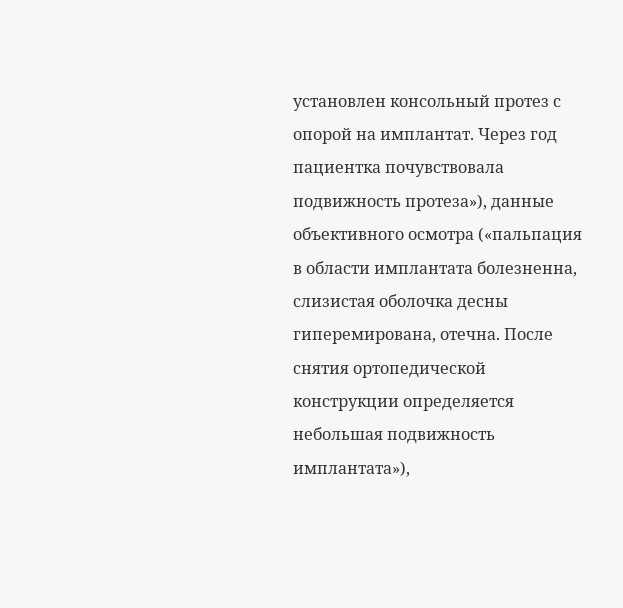установлен консольный протез с опорой на имплантат. Через год пациентка почувствовала подвижность протеза»), данные объективного осмотра («пальпация в области имплантата болезненна, слизистая оболочка десны гиперемирована, отечна. После снятия ортопедической конструкции определяется небольшая подвижность имплантата»),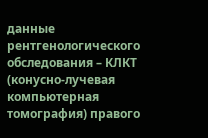данные рентгенологического обследования – КЛКТ (конусно-лучевая компьютерная томография) правого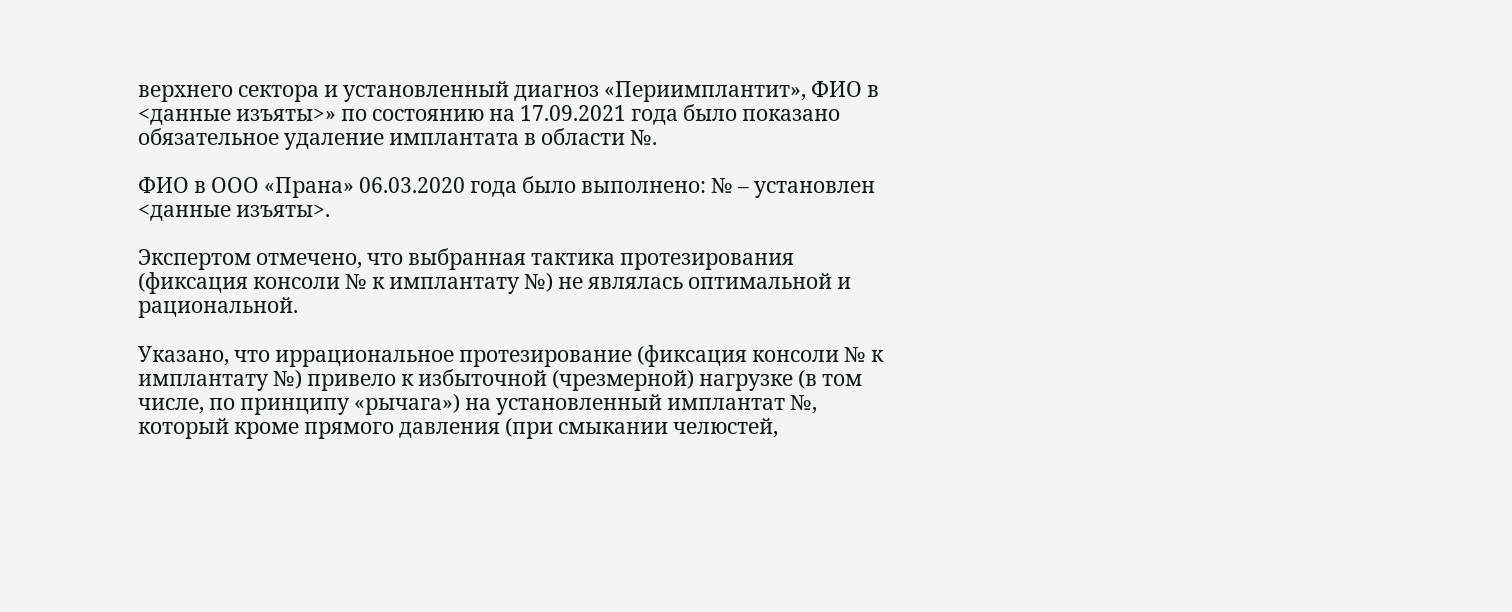верхнего сектора и установленный диагноз «Периимплантит», ФИО в <данные изъяты>» по состоянию на 17.09.2021 года было показано обязательное удаление имплантата в области №.

ФИО в ООО «Прана» 06.03.2020 года было выполнено: № – установлен <данные изъяты>.

Экспертом отмечено, что выбранная тактика протезирования (фиксация консоли № к имплантату №) не являлась оптимальной и рациональной.

Указано, что иррациональное протезирование (фиксация консоли № к имплантату №) привело к избыточной (чрезмерной) нагрузке (в том числе, по принципу «рычага») на установленный имплантат №, который кроме прямого давления (при смыкании челюстей,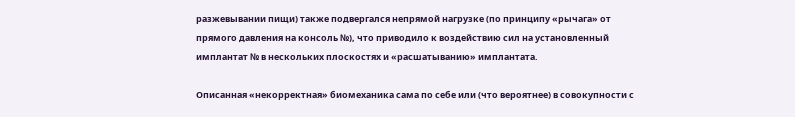разжевывании пищи) также подвергался непрямой нагрузке (по принципу «рычага» от прямого давления на консоль №), что приводило к воздействию сил на установленный имплантат № в нескольких плоскостях и «расшатыванию» имплантата.

Описанная «некорректная» биомеханика сама по себе или (что вероятнее) в совокупности с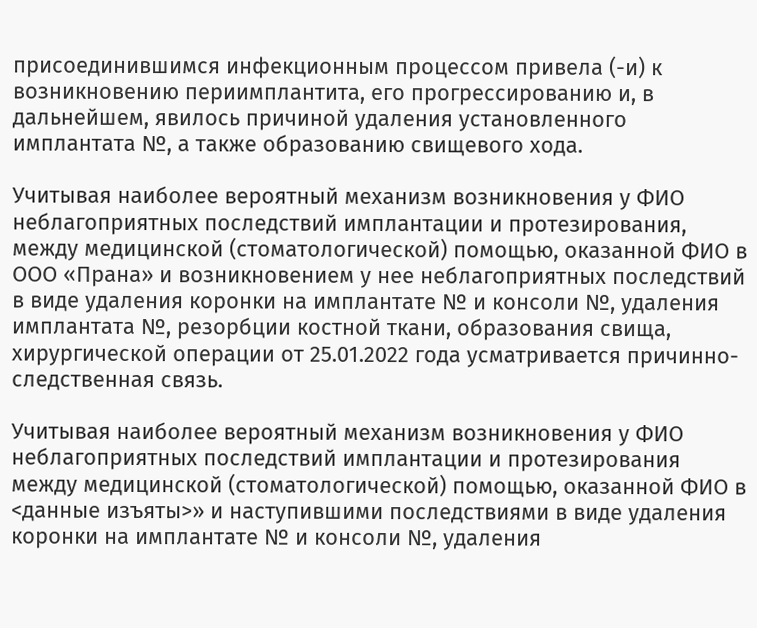присоединившимся инфекционным процессом привела (-и) к возникновению периимплантита, его прогрессированию и, в дальнейшем, явилось причиной удаления установленного имплантата №, а также образованию свищевого хода.

Учитывая наиболее вероятный механизм возникновения у ФИО неблагоприятных последствий имплантации и протезирования, между медицинской (стоматологической) помощью, оказанной ФИО в ООО «Прана» и возникновением у нее неблагоприятных последствий в виде удаления коронки на имплантате № и консоли №, удаления имплантата №, резорбции костной ткани, образования свища, хирургической операции от 25.01.2022 года усматривается причинно-следственная связь.

Учитывая наиболее вероятный механизм возникновения у ФИО неблагоприятных последствий имплантации и протезирования между медицинской (стоматологической) помощью, оказанной ФИО в <данные изъяты>» и наступившими последствиями в виде удаления коронки на имплантате № и консоли №, удаления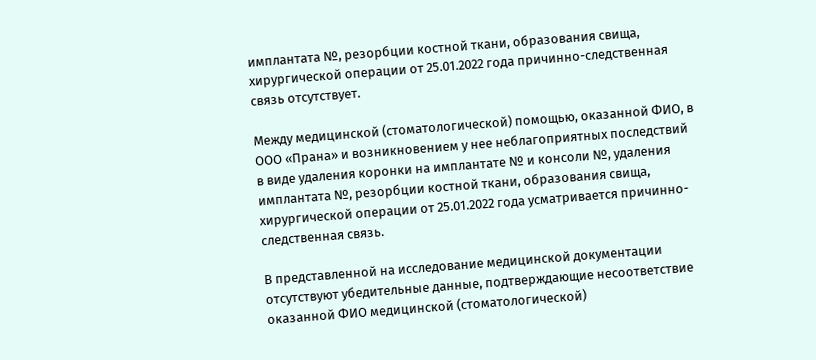имплантата №, резорбции костной ткани, образования свища, хирургической операции от 25.01.2022 года причинно-следственная связь отсутствует.

Между медицинской (стоматологической) помощью, оказанной ФИО, в ООО «Прана» и возникновением у нее неблагоприятных последствий в виде удаления коронки на имплантате № и консоли №, удаления имплантата №, резорбции костной ткани, образования свища, хирургической операции от 25.01.2022 года усматривается причинно-следственная связь.

В представленной на исследование медицинской документации отсутствуют убедительные данные, подтверждающие несоответствие оказанной ФИО медицинской (стоматологической)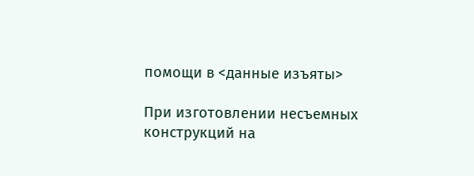помощи в <данные изъяты>

При изготовлении несъемных конструкций на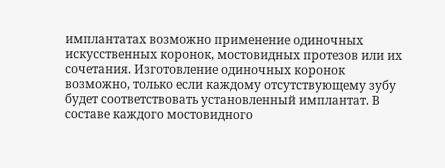имплантатах возможно применение одиночных искусственных коронок, мостовидных протезов или их сочетания. Изготовление одиночных коронок возможно, только если каждому отсутствующему зубу будет соответствовать установленный имплантат. В составе каждого мостовидного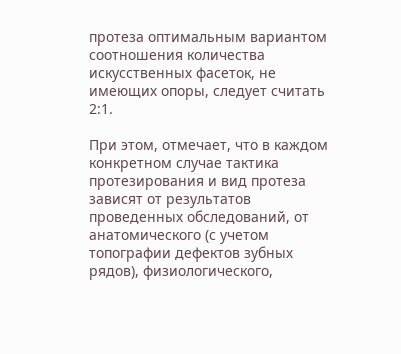протеза оптимальным вариантом соотношения количества искусственных фасеток, не имеющих опоры, следует считать 2:1.

При этом, отмечает, что в каждом конкретном случае тактика протезирования и вид протеза зависят от результатов проведенных обследований, от анатомического (с учетом топографии дефектов зубных рядов), физиологического,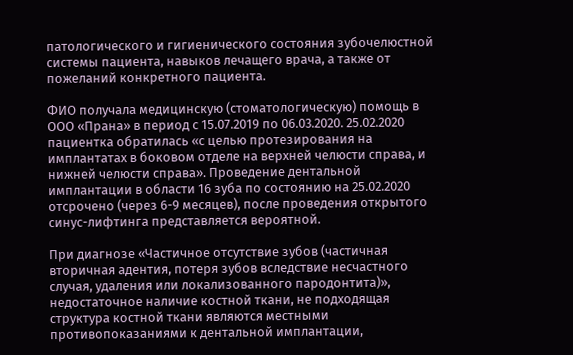патологического и гигиенического состояния зубочелюстной системы пациента, навыков лечащего врача, а также от пожеланий конкретного пациента.

ФИО получала медицинскую (стоматологическую) помощь в ООО «Прана» в период с 15.07.2019 по 06.03.2020. 25.02.2020 пациентка обратилась «с целью протезирования на имплантатах в боковом отделе на верхней челюсти справа, и нижней челюсти справа». Проведение дентальной имплантации в области 16 зуба по состоянию на 25.02.2020 отсрочено (через 6-9 месяцев), после проведения открытого синус-лифтинга представляется вероятной.

При диагнозе «Частичное отсутствие зубов (частичная вторичная адентия, потеря зубов вследствие несчастного случая, удаления или локализованного пародонтита)», недостаточное наличие костной ткани, не подходящая структура костной ткани являются местными противопоказаниями к дентальной имплантации,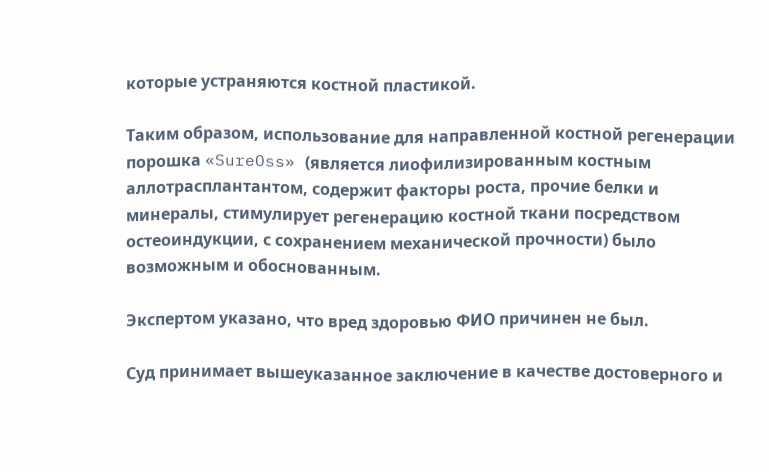которые устраняются костной пластикой.

Таким образом, использование для направленной костной регенерации порошка «SureOss» (является лиофилизированным костным аллотрасплантантом, содержит факторы роста, прочие белки и минералы, стимулирует регенерацию костной ткани посредством остеоиндукции, с сохранением механической прочности) было возможным и обоснованным.

Экспертом указано, что вред здоровью ФИО причинен не был.

Суд принимает вышеуказанное заключение в качестве достоверного и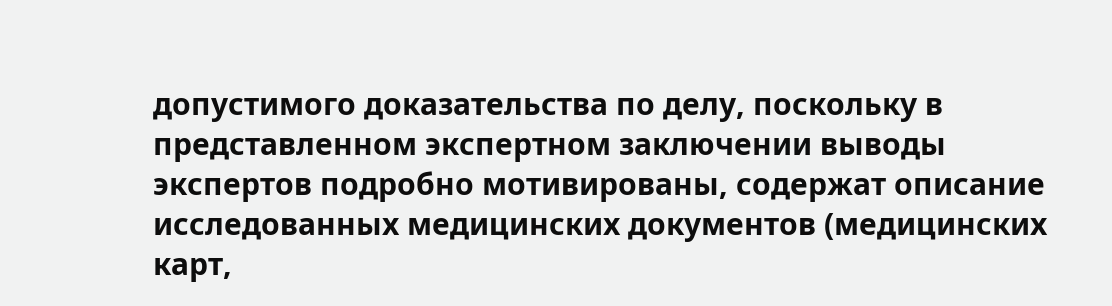допустимого доказательства по делу, поскольку в представленном экспертном заключении выводы экспертов подробно мотивированы, содержат описание исследованных медицинских документов (медицинских карт,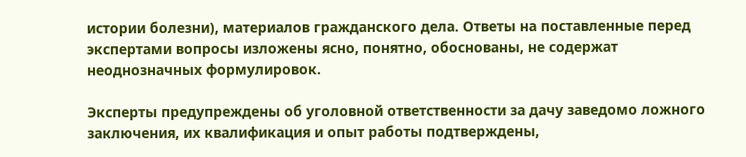истории болезни), материалов гражданского дела. Ответы на поставленные перед экспертами вопросы изложены ясно, понятно, обоснованы, не содержат неоднозначных формулировок.

Эксперты предупреждены об уголовной ответственности за дачу заведомо ложного заключения, их квалификация и опыт работы подтверждены,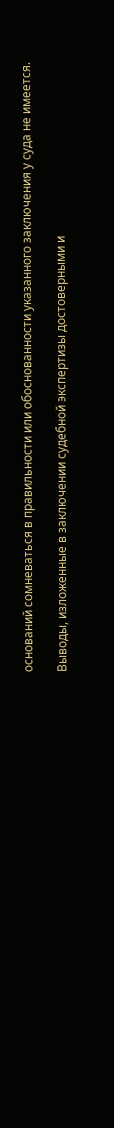оснований сомневаться в правильности или обоснованности указанного заключения у суда не имеется.

Выводы, изложенные в заключении судебной экспертизы достоверными и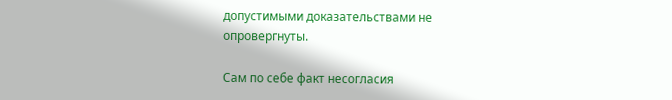допустимыми доказательствами не опровергнуты.

Сам по себе факт несогласия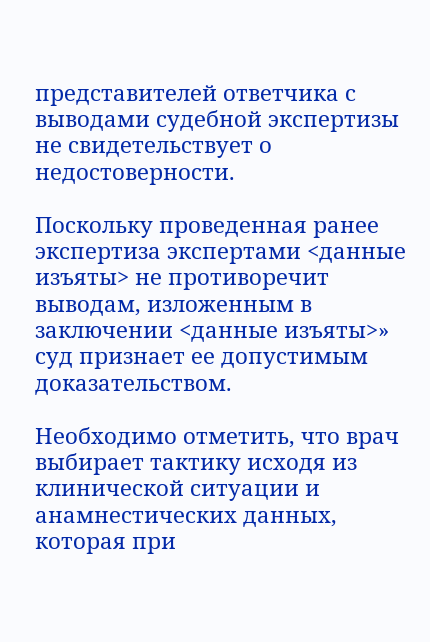представителей ответчика с выводами судебной экспертизы не свидетельствует о недостоверности.

Поскольку проведенная ранее экспертиза экспертами <данные изъяты> не противоречит выводам, изложенным в заключении <данные изъяты>» суд признает ее допустимым доказательством.

Необходимо отметить, что врач выбирает тактику исходя из клинической ситуации и анамнестических данных, которая при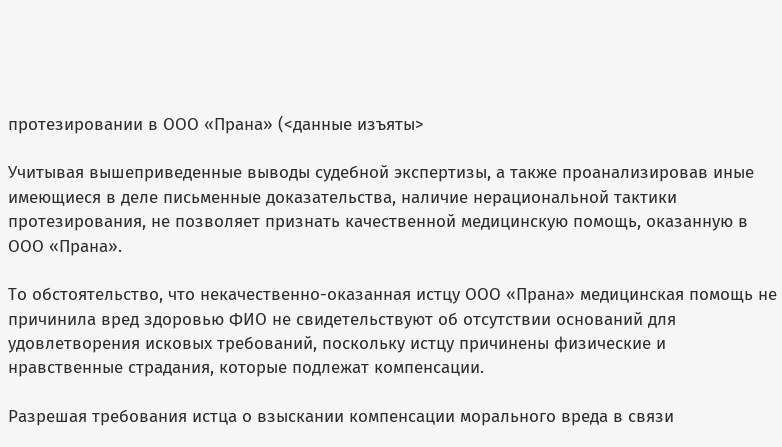протезировании в ООО «Прана» (<данные изъяты>

Учитывая вышеприведенные выводы судебной экспертизы, а также проанализировав иные имеющиеся в деле письменные доказательства, наличие нерациональной тактики протезирования, не позволяет признать качественной медицинскую помощь, оказанную в ООО «Прана».

То обстоятельство, что некачественно-оказанная истцу ООО «Прана» медицинская помощь не причинила вред здоровью ФИО не свидетельствуют об отсутствии оснований для удовлетворения исковых требований, поскольку истцу причинены физические и нравственные страдания, которые подлежат компенсации.

Разрешая требования истца о взыскании компенсации морального вреда в связи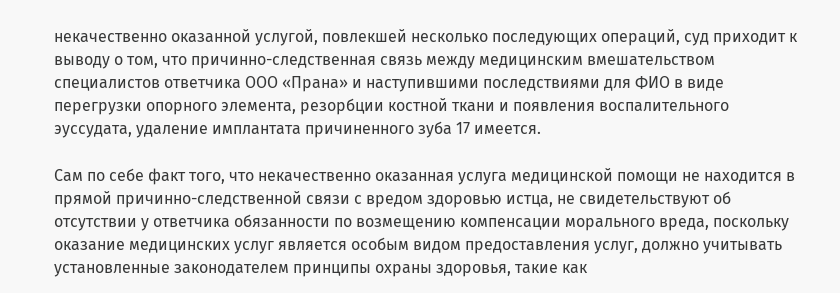некачественно оказанной услугой, повлекшей несколько последующих операций, суд приходит к выводу о том, что причинно-следственная связь между медицинским вмешательством специалистов ответчика ООО «Прана» и наступившими последствиями для ФИО в виде перегрузки опорного элемента, резорбции костной ткани и появления воспалительного эуссудата, удаление имплантата причиненного зуба 17 имеется.

Сам по себе факт того, что некачественно оказанная услуга медицинской помощи не находится в прямой причинно-следственной связи с вредом здоровью истца, не свидетельствуют об отсутствии у ответчика обязанности по возмещению компенсации морального вреда, поскольку оказание медицинских услуг является особым видом предоставления услуг, должно учитывать установленные законодателем принципы охраны здоровья, такие как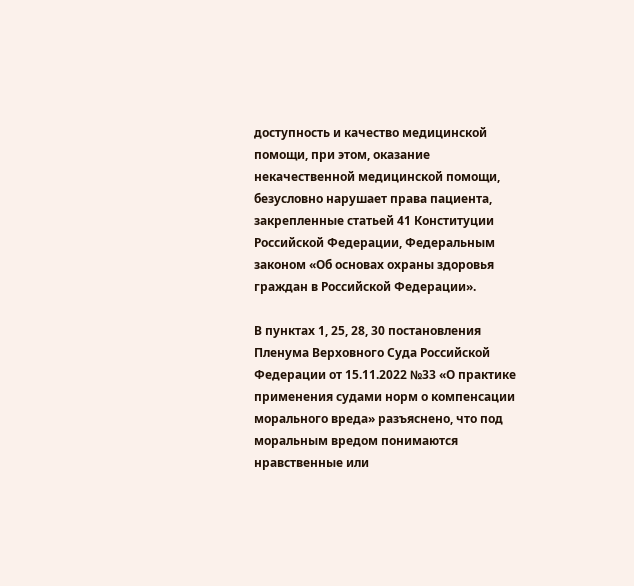доступность и качество медицинской помощи, при этом, оказание некачественной медицинской помощи, безусловно нарушает права пациента, закрепленные статьей 41 Конституции Российской Федерации, Федеральным законом «Об основах охраны здоровья граждан в Российской Федерации».

В пунктах 1, 25, 28, 30 постановления Пленума Верховного Суда Российской Федерации от 15.11.2022 №33 «О практике применения судами норм о компенсации морального вреда» разъяснено, что под моральным вредом понимаются нравственные или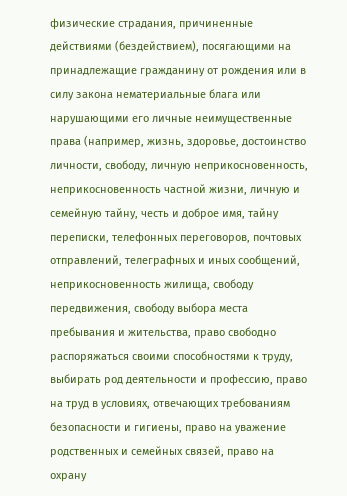физические страдания, причиненные действиями (бездействием), посягающими на принадлежащие гражданину от рождения или в силу закона нематериальные блага или нарушающими его личные неимущественные права (например, жизнь, здоровье, достоинство личности, свободу, личную неприкосновенность, неприкосновенность частной жизни, личную и семейную тайну, честь и доброе имя, тайну переписки, телефонных переговоров, почтовых отправлений, телеграфных и иных сообщений, неприкосновенность жилища, свободу передвижения, свободу выбора места пребывания и жительства, право свободно распоряжаться своими способностями к труду, выбирать род деятельности и профессию, право на труд в условиях, отвечающих требованиям безопасности и гигиены, право на уважение родственных и семейных связей, право на охрану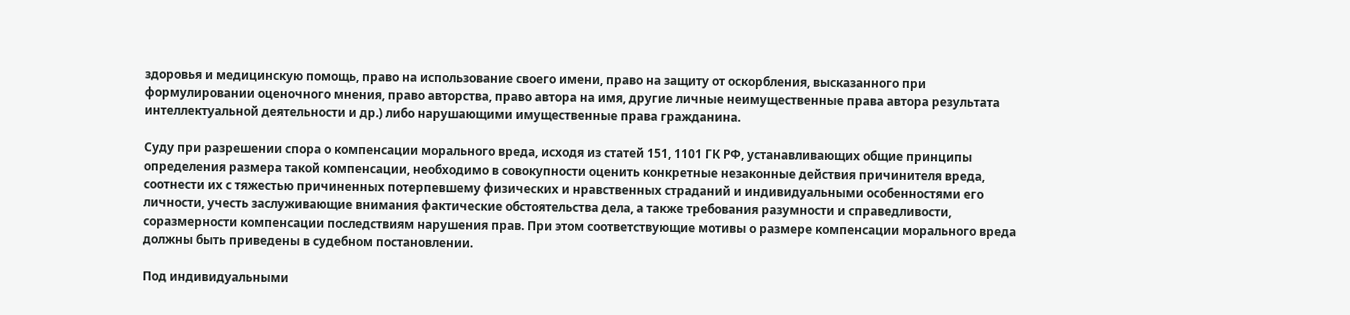здоровья и медицинскую помощь, право на использование своего имени, право на защиту от оскорбления, высказанного при формулировании оценочного мнения, право авторства, право автора на имя, другие личные неимущественные права автора результата интеллектуальной деятельности и др.) либо нарушающими имущественные права гражданина.

Суду при разрешении спора о компенсации морального вреда, исходя из статей 151, 1101 ГК РФ, устанавливающих общие принципы определения размера такой компенсации, необходимо в совокупности оценить конкретные незаконные действия причинителя вреда, соотнести их с тяжестью причиненных потерпевшему физических и нравственных страданий и индивидуальными особенностями его личности, учесть заслуживающие внимания фактические обстоятельства дела, а также требования разумности и справедливости, соразмерности компенсации последствиям нарушения прав. При этом соответствующие мотивы о размере компенсации морального вреда должны быть приведены в судебном постановлении.

Под индивидуальными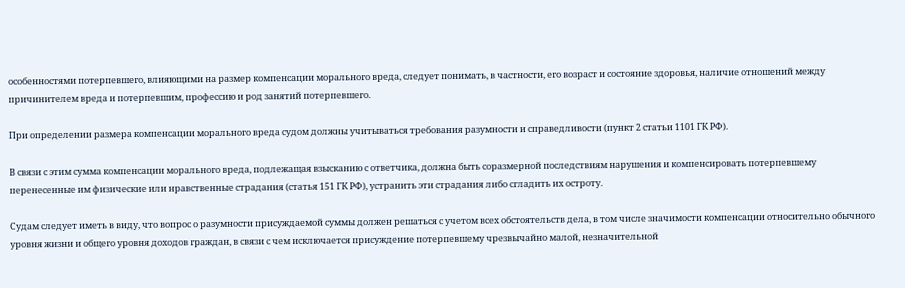особенностями потерпевшего, влияющими на размер компенсации морального вреда, следует понимать, в частности, его возраст и состояние здоровья, наличие отношений между причинителем вреда и потерпевшим, профессию и род занятий потерпевшего.

При определении размера компенсации морального вреда судом должны учитываться требования разумности и справедливости (пункт 2 статьи 1101 ГК РФ).

В связи с этим сумма компенсации морального вреда, подлежащая взысканию с ответчика, должна быть соразмерной последствиям нарушения и компенсировать потерпевшему перенесенные им физические или нравственные страдания (статья 151 ГК РФ), устранить эти страдания либо сгладить их остроту.

Судам следует иметь в виду, что вопрос о разумности присуждаемой суммы должен решаться с учетом всех обстоятельств дела, в том числе значимости компенсации относительно обычного уровня жизни и общего уровня доходов граждан, в связи с чем исключается присуждение потерпевшему чрезвычайно малой, незначительной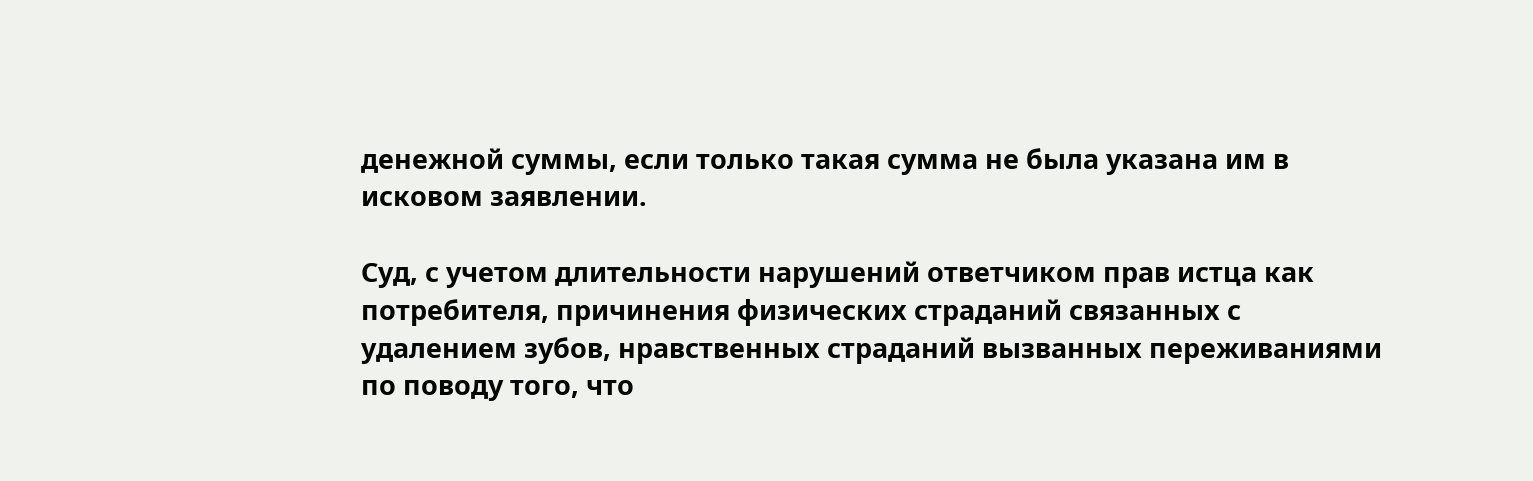денежной суммы, если только такая сумма не была указана им в исковом заявлении.

Суд, с учетом длительности нарушений ответчиком прав истца как потребителя, причинения физических страданий связанных с удалением зубов, нравственных страданий вызванных переживаниями по поводу того, что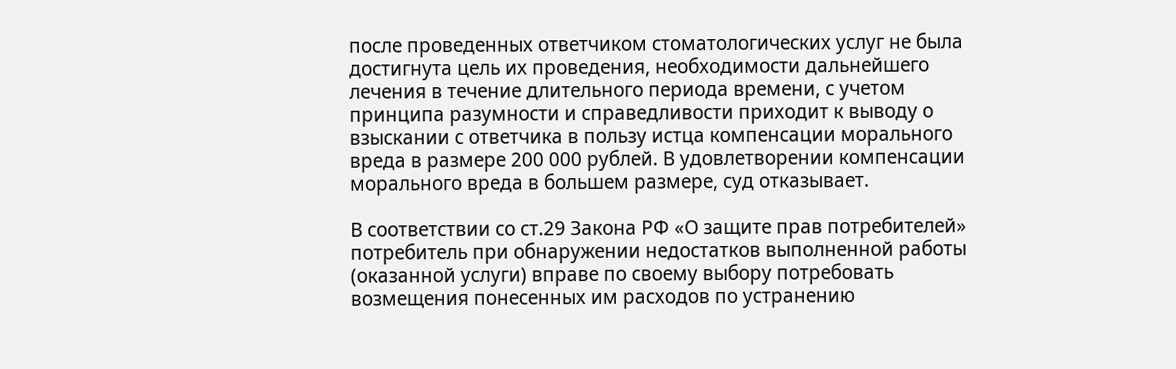после проведенных ответчиком стоматологических услуг не была достигнута цель их проведения, необходимости дальнейшего лечения в течение длительного периода времени, с учетом принципа разумности и справедливости приходит к выводу о взыскании с ответчика в пользу истца компенсации морального вреда в размере 200 000 рублей. В удовлетворении компенсации морального вреда в большем размере, суд отказывает.

В соответствии со ст.29 Закона РФ «О защите прав потребителей» потребитель при обнаружении недостатков выполненной работы (оказанной услуги) вправе по своему выбору потребовать возмещения понесенных им расходов по устранению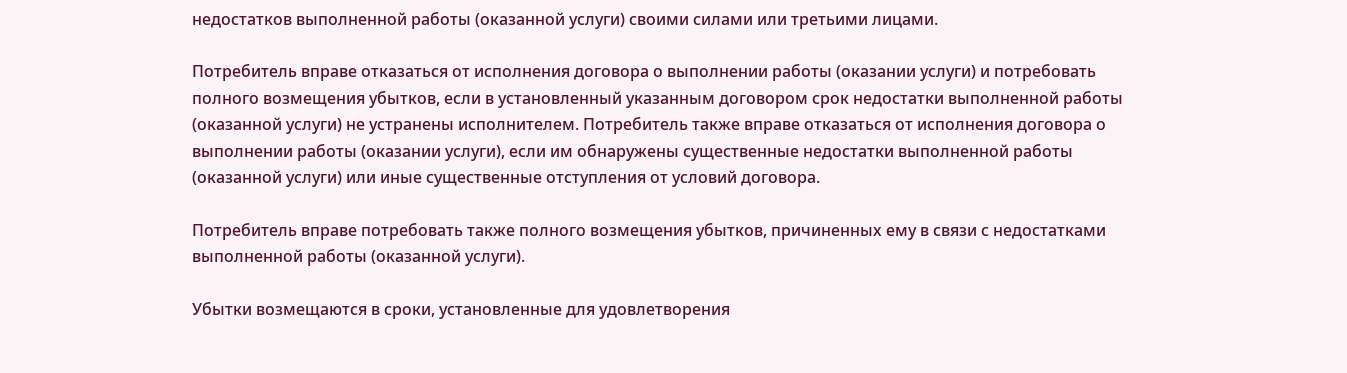недостатков выполненной работы (оказанной услуги) своими силами или третьими лицами.

Потребитель вправе отказаться от исполнения договора о выполнении работы (оказании услуги) и потребовать полного возмещения убытков, если в установленный указанным договором срок недостатки выполненной работы (оказанной услуги) не устранены исполнителем. Потребитель также вправе отказаться от исполнения договора о выполнении работы (оказании услуги), если им обнаружены существенные недостатки выполненной работы (оказанной услуги) или иные существенные отступления от условий договора.

Потребитель вправе потребовать также полного возмещения убытков, причиненных ему в связи с недостатками выполненной работы (оказанной услуги).

Убытки возмещаются в сроки, установленные для удовлетворения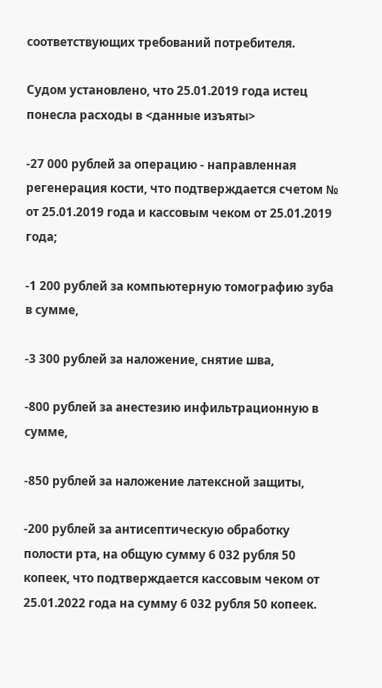соответствующих требований потребителя.

Судом установлено, что 25.01.2019 года истец понесла расходы в <данные изъяты>

-27 000 рублей за операцию - направленная регенерация кости, что подтверждается счетом № от 25.01.2019 года и кассовым чеком от 25.01.2019 года;

-1 200 рублей за компьютерную томографию зуба в сумме,

-3 300 рублей за наложение, снятие шва,

-800 рублей за анестезию инфильтрационную в сумме,

-850 рублей за наложение латексной защиты,

-200 рублей за антисептическую обработку полости рта, на общую сумму 6 032 рубля 50 копеек, что подтверждается кассовым чеком от 25.01.2022 года на сумму 6 032 рубля 50 копеек.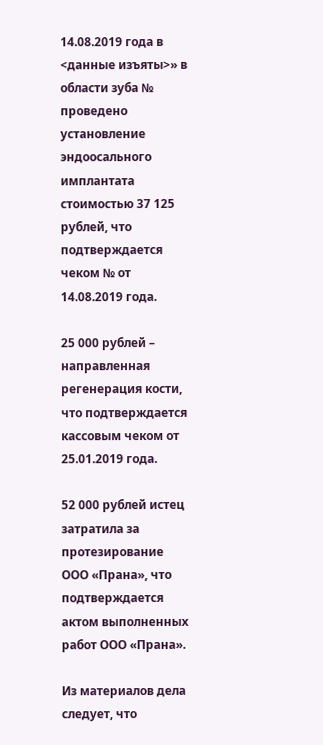14.08.2019 года в <данные изъяты>» в области зуба № проведено установление эндоосального имплантата стоимостью 37 125 рублей, что подтверждается чеком № от 14.08.2019 года.

25 000 рублей – направленная регенерация кости, что подтверждается кассовым чеком от 25.01.2019 года.

52 000 рублей истец затратила за протезирование ООО «Прана», что подтверждается актом выполненных работ ООО «Прана».

Из материалов дела следует, что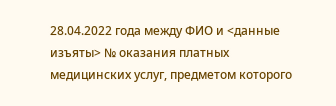28.04.2022 года между ФИО и <данные изъяты> № оказания платных медицинских услуг, предметом которого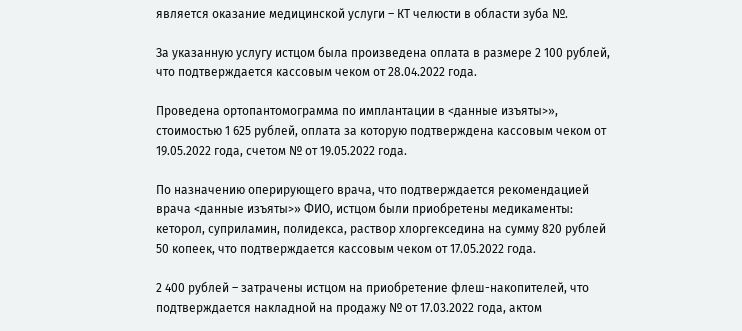является оказание медицинской услуги – КТ челюсти в области зуба №.

За указанную услугу истцом была произведена оплата в размере 2 100 рублей, что подтверждается кассовым чеком от 28.04.2022 года.

Проведена ортопантомограмма по имплантации в <данные изъяты>», стоимостью 1 625 рублей, оплата за которую подтверждена кассовым чеком от 19.05.2022 года, счетом № от 19.05.2022 года.

По назначению оперирующего врача, что подтверждается рекомендацией врача <данные изъяты>» ФИО, истцом были приобретены медикаменты: кеторол, суприламин, полидекса, раствор хлоргекседина на сумму 820 рублей 50 копеек, что подтверждается кассовым чеком от 17.05.2022 года.

2 400 рублей – затрачены истцом на приобретение флеш-накопителей, что подтверждается накладной на продажу № от 17.03.2022 года, актом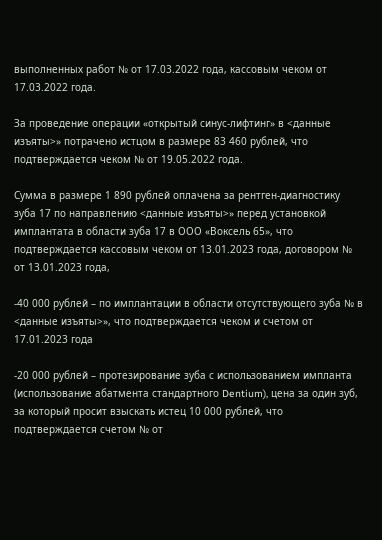выполненных работ № от 17.03.2022 года, кассовым чеком от 17.03.2022 года.

За проведение операции «открытый синус-лифтинг» в <данные изъяты>» потрачено истцом в размере 83 460 рублей, что подтверждается чеком № от 19.05.2022 года.

Сумма в размере 1 890 рублей оплачена за рентген-диагностику зуба 17 по направлению <данные изъяты>» перед установкой имплантата в области зуба 17 в ООО «Воксель 65», что подтверждается кассовым чеком от 13.01.2023 года, договором № от 13.01.2023 года,

-40 000 рублей – по имплантации в области отсутствующего зуба № в <данные изъяты>», что подтверждается чеком и счетом от 17.01.2023 года

-20 000 рублей – протезирование зуба с использованием импланта (использование абатмента стандартного Dentium), цена за один зуб, за который просит взыскать истец 10 000 рублей, что подтверждается счетом № от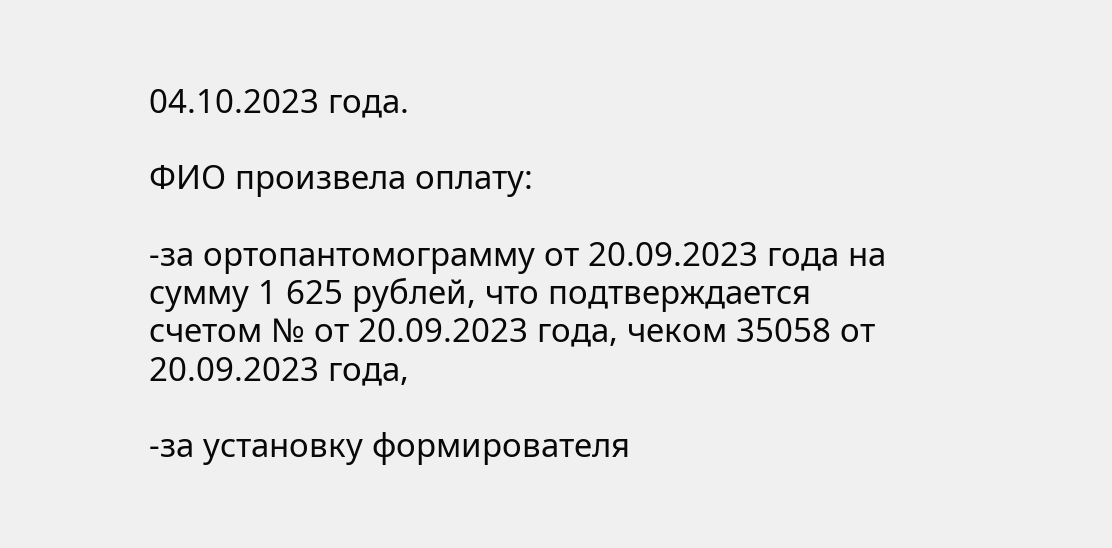04.10.2023 года.

ФИО произвела оплату:

-за ортопантомограмму от 20.09.2023 года на сумму 1 625 рублей, что подтверждается счетом № от 20.09.2023 года, чеком 35058 от 20.09.2023 года,

-за установку формирователя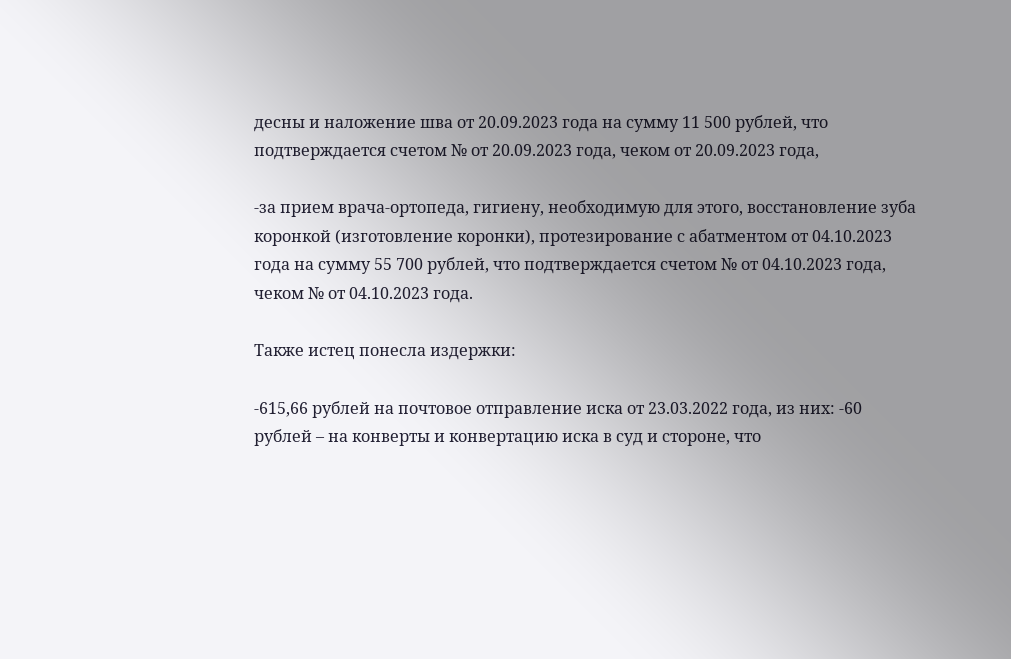десны и наложение шва от 20.09.2023 года на сумму 11 500 рублей, что подтверждается счетом № от 20.09.2023 года, чеком от 20.09.2023 года,

-за прием врача-ортопеда, гигиену, необходимую для этого, восстановление зуба коронкой (изготовление коронки), протезирование с абатментом от 04.10.2023 года на сумму 55 700 рублей, что подтверждается счетом № от 04.10.2023 года, чеком № от 04.10.2023 года.

Также истец понесла издержки:

-615,66 рублей на почтовое отправление иска от 23.03.2022 года, из них: -60 рублей – на конверты и конвертацию иска в суд и стороне, что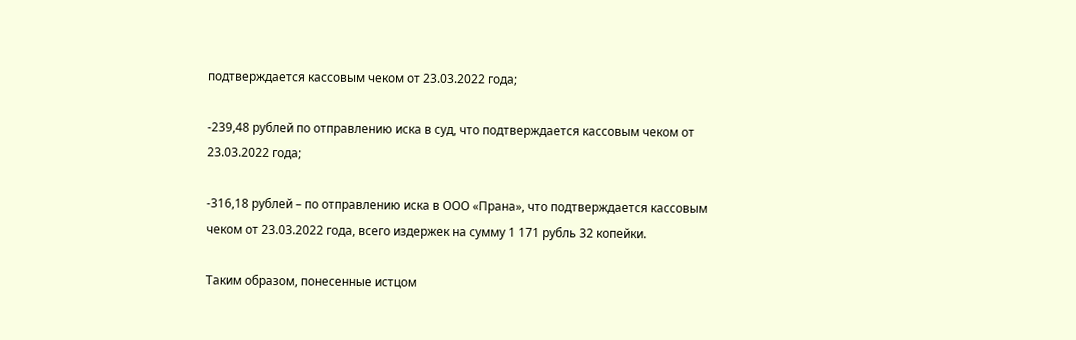подтверждается кассовым чеком от 23.03.2022 года;

-239,48 рублей по отправлению иска в суд, что подтверждается кассовым чеком от 23.03.2022 года;

-316,18 рублей – по отправлению иска в ООО «Прана», что подтверждается кассовым чеком от 23.03.2022 года, всего издержек на сумму 1 171 рубль 32 копейки.

Таким образом, понесенные истцом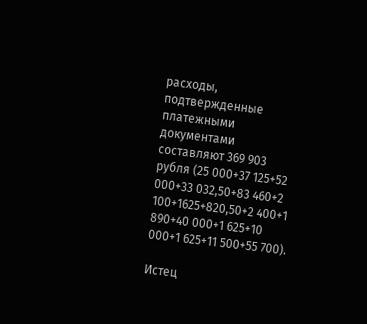расходы, подтвержденные платежными документами составляют 369 903 рубля (25 000+37 125+52 000+33 032,50+83 460+2 100+1625+820,50+2 400+1 890+40 000+1 625+10 000+1 625+11 500+55 700).

Истец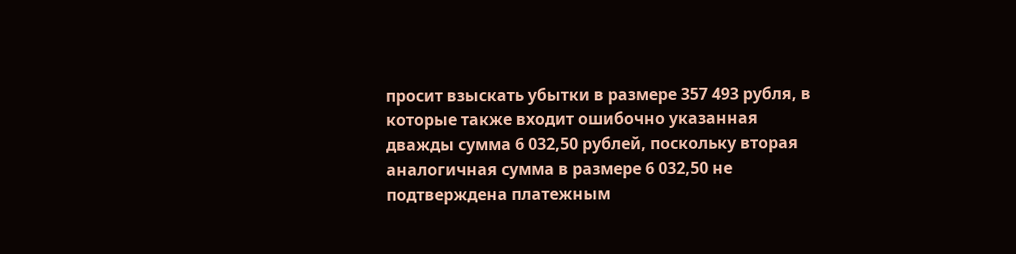просит взыскать убытки в размере 357 493 рубля, в которые также входит ошибочно указанная дважды сумма 6 032,50 рублей, поскольку вторая аналогичная сумма в размере 6 032,50 не подтверждена платежным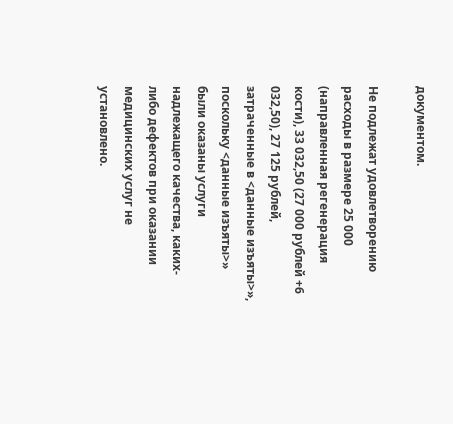документом.

Не подлежат удовлетворению расходы в размере 25 000 (направленная регенерация кости), 33 032,50 (27 000 рублей +6 032,50), 27 125 рублей, затраченные в <данные изъяты>», поскольку <данные изъяты>» были оказаны услуги надлежащего качества, каких-либо дефектов при оказании медицинских услуг не установлено.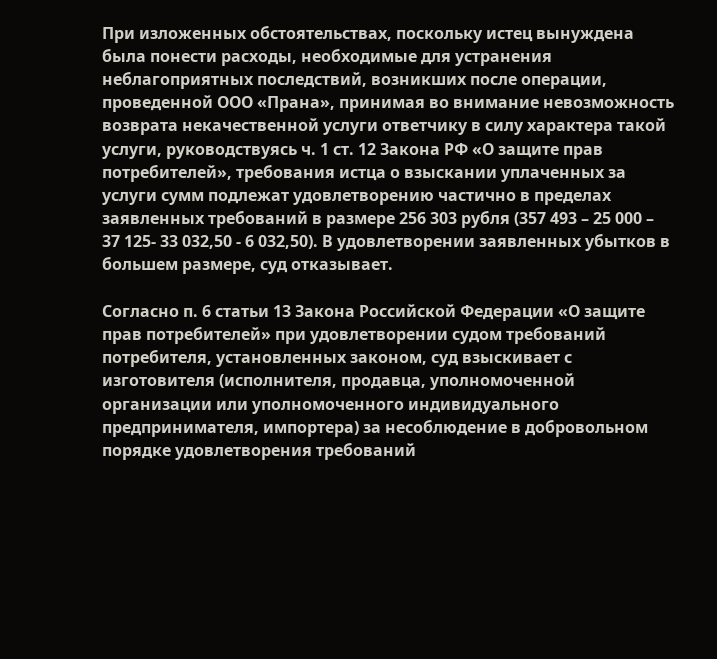При изложенных обстоятельствах, поскольку истец вынуждена была понести расходы, необходимые для устранения неблагоприятных последствий, возникших после операции, проведенной ООО «Прана», принимая во внимание невозможность возврата некачественной услуги ответчику в силу характера такой услуги, руководствуясь ч. 1 ст. 12 Закона РФ «О защите прав потребителей», требования истца о взыскании уплаченных за услуги сумм подлежат удовлетворению частично в пределах заявленных требований в размере 256 303 рубля (357 493 – 25 000 – 37 125- 33 032,50 - 6 032,50). В удовлетворении заявленных убытков в большем размере, суд отказывает.

Согласно п. 6 статьи 13 Закона Российской Федерации «О защите прав потребителей» при удовлетворении судом требований потребителя, установленных законом, суд взыскивает с изготовителя (исполнителя, продавца, уполномоченной организации или уполномоченного индивидуального предпринимателя, импортера) за несоблюдение в добровольном порядке удовлетворения требований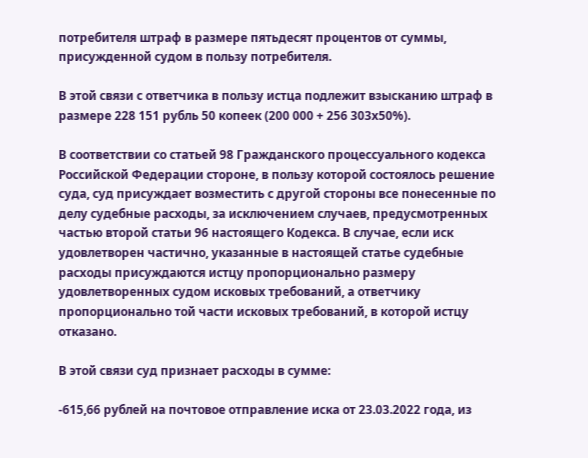потребителя штраф в размере пятьдесят процентов от суммы, присужденной судом в пользу потребителя.

В этой связи с ответчика в пользу истца подлежит взысканию штраф в размере 228 151 рубль 50 копеек (200 000 + 256 303х50%).

В соответствии со статьей 98 Гражданского процессуального кодекса Российской Федерации стороне, в пользу которой состоялось решение суда, суд присуждает возместить с другой стороны все понесенные по делу судебные расходы, за исключением случаев, предусмотренных частью второй статьи 96 настоящего Кодекса. В случае, если иск удовлетворен частично, указанные в настоящей статье судебные расходы присуждаются истцу пропорционально размеру удовлетворенных судом исковых требований, а ответчику пропорционально той части исковых требований, в которой истцу отказано.

В этой связи суд признает расходы в сумме:

-615,66 рублей на почтовое отправление иска от 23.03.2022 года, из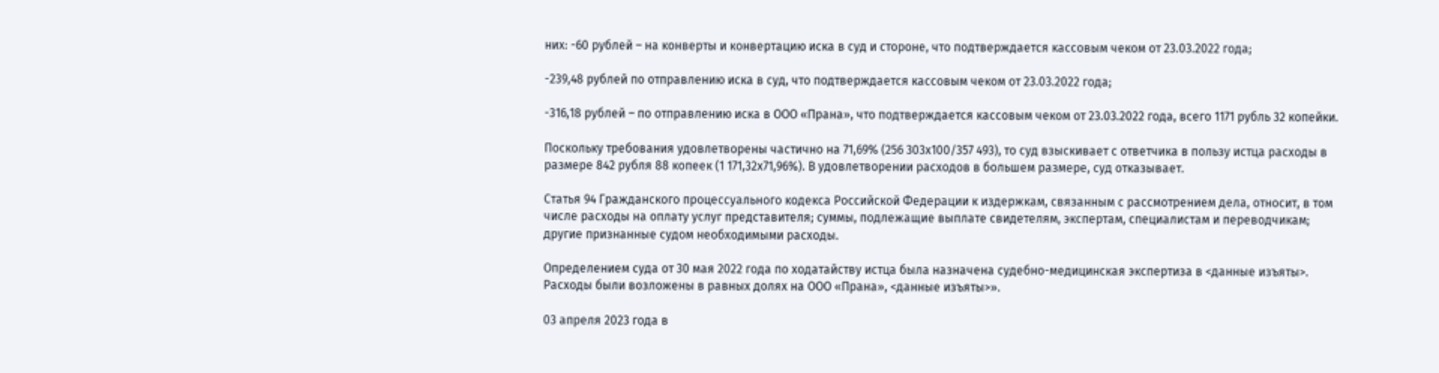них: -60 рублей – на конверты и конвертацию иска в суд и стороне, что подтверждается кассовым чеком от 23.03.2022 года;

-239,48 рублей по отправлению иска в суд, что подтверждается кассовым чеком от 23.03.2022 года;

-316,18 рублей – по отправлению иска в ООО «Прана», что подтверждается кассовым чеком от 23.03.2022 года, всего 1171 рубль 32 копейки.

Поскольку требования удовлетворены частично на 71,69% (256 303х100/357 493), то суд взыскивает с ответчика в пользу истца расходы в размере 842 рубля 88 копеек (1 171,32х71,96%). В удовлетворении расходов в большем размере, суд отказывает.

Статья 94 Гражданского процессуального кодекса Российской Федерации к издержкам, связанным с рассмотрением дела, относит, в том числе расходы на оплату услуг представителя; суммы, подлежащие выплате свидетелям, экспертам, специалистам и переводчикам; другие признанные судом необходимыми расходы.

Определением суда от 30 мая 2022 года по ходатайству истца была назначена судебно-медицинская экспертиза в <данные изъяты>. Расходы были возложены в равных долях на ООО «Прана», <данные изъяты>».

03 апреля 2023 года в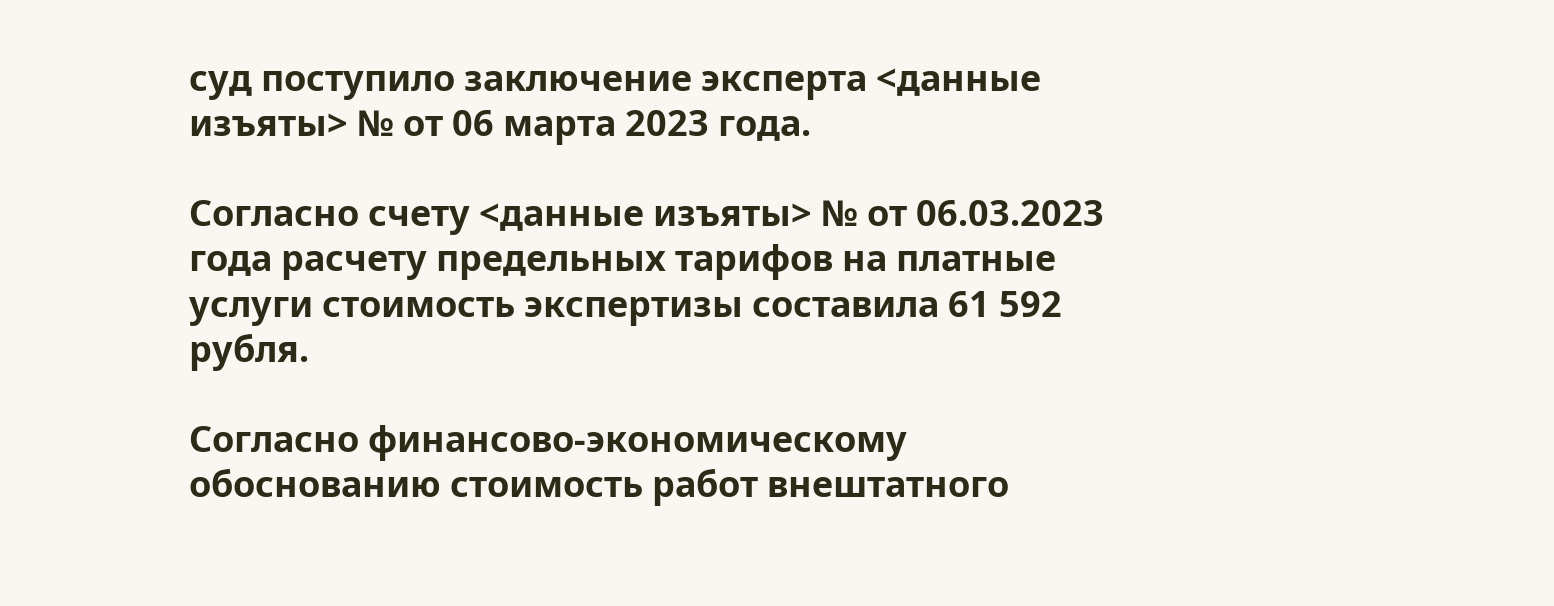суд поступило заключение эксперта <данные изъяты> № от 06 марта 2023 года.

Согласно счету <данные изъяты> № от 06.03.2023 года расчету предельных тарифов на платные услуги стоимость экспертизы составила 61 592 рубля.

Согласно финансово-экономическому обоснованию стоимость работ внештатного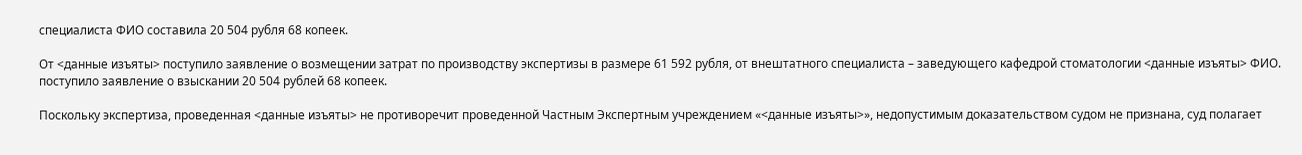специалиста ФИО составила 20 504 рубля 68 копеек.

От <данные изъяты> поступило заявление о возмещении затрат по производству экспертизы в размере 61 592 рубля, от внештатного специалиста – заведующего кафедрой стоматологии <данные изъяты> ФИО. поступило заявление о взыскании 20 504 рублей 68 копеек.

Поскольку экспертиза, проведенная <данные изъяты> не противоречит проведенной Частным Экспертным учреждением «<данные изъяты>», недопустимым доказательством судом не признана, суд полагает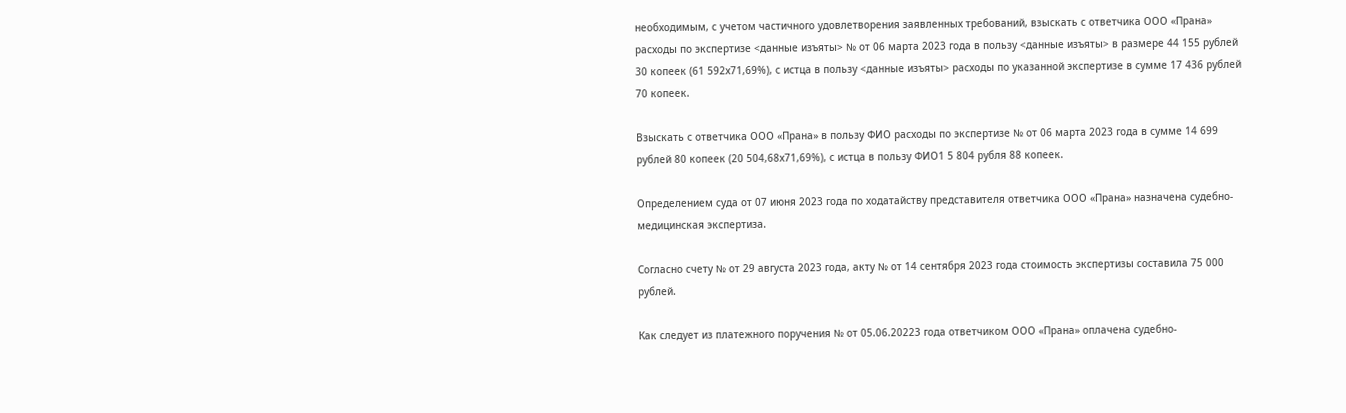необходимым, с учетом частичного удовлетворения заявленных требований, взыскать с ответчика ООО «Прана» расходы по экспертизе <данные изъяты> № от 06 марта 2023 года в пользу <данные изъяты> в размере 44 155 рублей 30 копеек (61 592х71,69%), с истца в пользу <данные изъяты> расходы по указанной экспертизе в сумме 17 436 рублей 70 копеек.

Взыскать с ответчика ООО «Прана» в пользу ФИО расходы по экспертизе № от 06 марта 2023 года в сумме 14 699 рублей 80 копеек (20 504,68х71,69%), с истца в пользу ФИО1 5 804 рубля 88 копеек.

Определением суда от 07 июня 2023 года по ходатайству представителя ответчика ООО «Прана» назначена судебно-медицинская экспертиза.

Согласно счету № от 29 августа 2023 года, акту № от 14 сентября 2023 года стоимость экспертизы составила 75 000 рублей.

Как следует из платежного поручения № от 05.06.20223 года ответчиком ООО «Прана» оплачена судебно-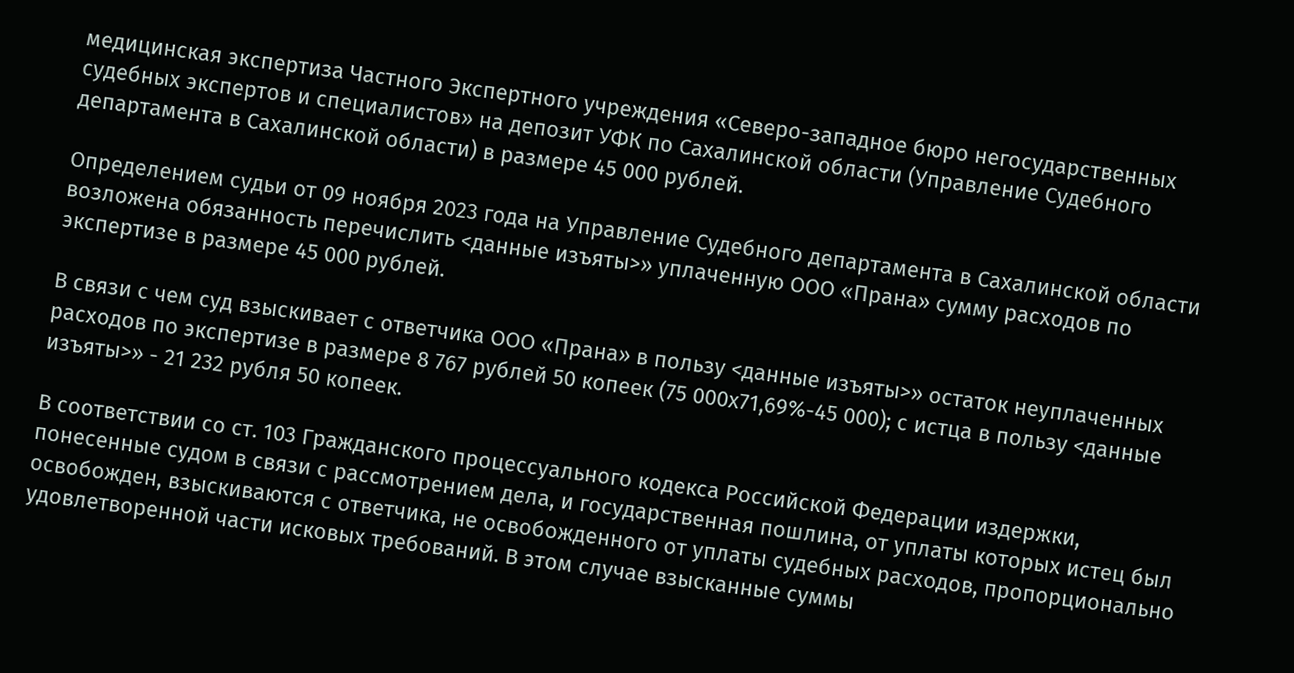медицинская экспертиза Частного Экспертного учреждения «Северо-западное бюро негосударственных судебных экспертов и специалистов» на депозит УФК по Сахалинской области (Управление Судебного департамента в Сахалинской области) в размере 45 000 рублей.

Определением судьи от 09 ноября 2023 года на Управление Судебного департамента в Сахалинской области возложена обязанность перечислить <данные изъяты>» уплаченную ООО «Прана» сумму расходов по экспертизе в размере 45 000 рублей.

В связи с чем суд взыскивает с ответчика ООО «Прана» в пользу <данные изъяты>» остаток неуплаченных расходов по экспертизе в размере 8 767 рублей 50 копеек (75 000х71,69%-45 000); с истца в пользу <данные изъяты>» - 21 232 рубля 50 копеек.

В соответствии со ст. 103 Гражданского процессуального кодекса Российской Федерации издержки, понесенные судом в связи с рассмотрением дела, и государственная пошлина, от уплаты которых истец был освобожден, взыскиваются с ответчика, не освобожденного от уплаты судебных расходов, пропорционально удовлетворенной части исковых требований. В этом случае взысканные суммы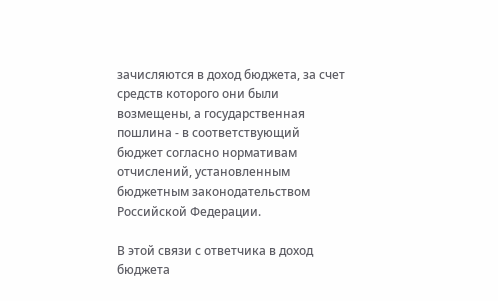зачисляются в доход бюджета, за счет средств которого они были возмещены, а государственная пошлина - в соответствующий бюджет согласно нормативам отчислений, установленным бюджетным законодательством Российской Федерации.

В этой связи с ответчика в доход бюджета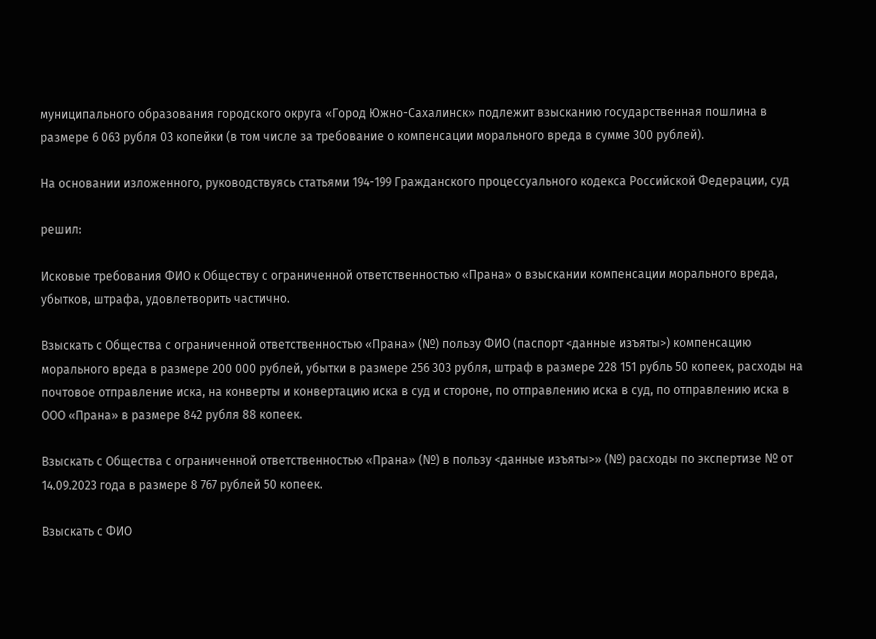муниципального образования городского округа «Город Южно-Сахалинск» подлежит взысканию государственная пошлина в размере 6 063 рубля 03 копейки (в том числе за требование о компенсации морального вреда в сумме 300 рублей).

На основании изложенного, руководствуясь статьями 194-199 Гражданского процессуального кодекса Российской Федерации, суд

решил:

Исковые требования ФИО к Обществу с ограниченной ответственностью «Прана» о взыскании компенсации морального вреда, убытков, штрафа, удовлетворить частично.

Взыскать с Общества с ограниченной ответственностью «Прана» (№) пользу ФИО (паспорт <данные изъяты>) компенсацию морального вреда в размере 200 000 рублей, убытки в размере 256 303 рубля, штраф в размере 228 151 рубль 50 копеек, расходы на почтовое отправление иска, на конверты и конвертацию иска в суд и стороне, по отправлению иска в суд, по отправлению иска в ООО «Прана» в размере 842 рубля 88 копеек.

Взыскать с Общества с ограниченной ответственностью «Прана» (№) в пользу <данные изъяты>» (№) расходы по экспертизе № от 14.09.2023 года в размере 8 767 рублей 50 копеек.

Взыскать с ФИО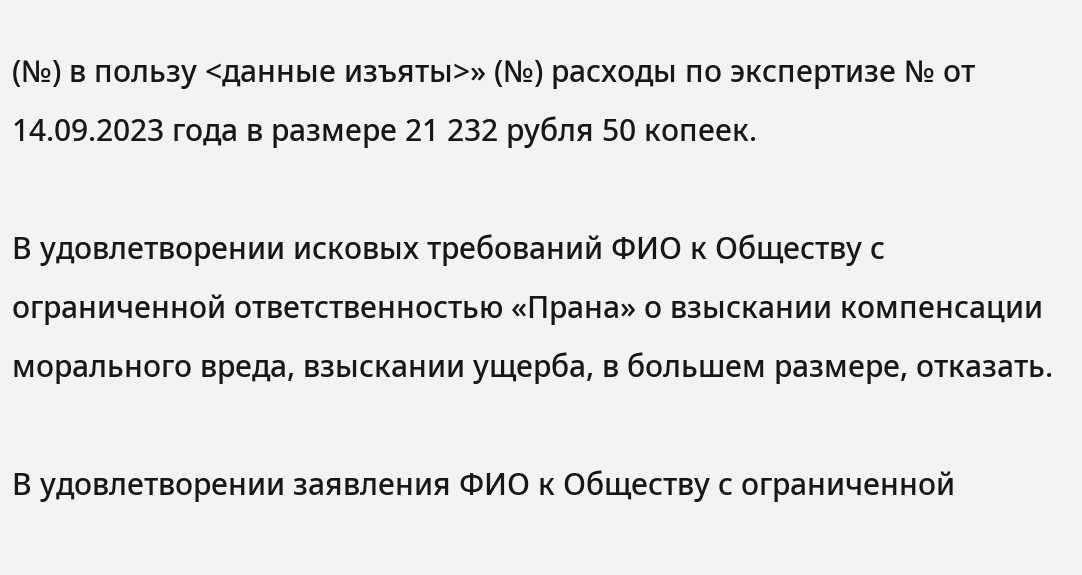(№) в пользу <данные изъяты>» (№) расходы по экспертизе № от 14.09.2023 года в размере 21 232 рубля 50 копеек.

В удовлетворении исковых требований ФИО к Обществу с ограниченной ответственностью «Прана» о взыскании компенсации морального вреда, взыскании ущерба, в большем размере, отказать.

В удовлетворении заявления ФИО к Обществу с ограниченной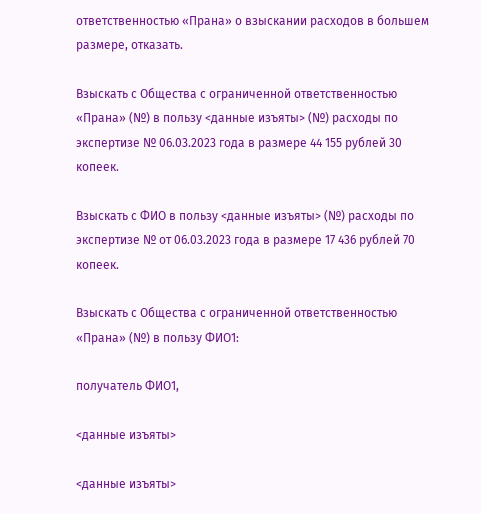ответственностью «Прана» о взыскании расходов в большем размере, отказать.

Взыскать с Общества с ограниченной ответственностью «Прана» (№) в пользу <данные изъяты> (№) расходы по экспертизе № 06.03.2023 года в размере 44 155 рублей 30 копеек.

Взыскать с ФИО в пользу <данные изъяты> (№) расходы по экспертизе № от 06.03.2023 года в размере 17 436 рублей 70 копеек.

Взыскать с Общества с ограниченной ответственностью «Прана» (№) в пользу ФИО1:

получатель ФИО1,

<данные изъяты>

<данные изъяты>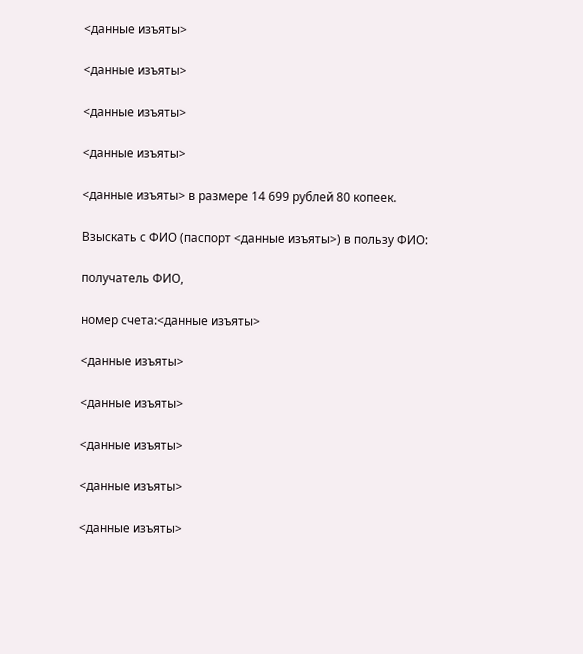<данные изъяты>

<данные изъяты>

<данные изъяты>

<данные изъяты>

<данные изъяты> в размере 14 699 рублей 80 копеек.

Взыскать с ФИО (паспорт <данные изъяты>) в пользу ФИО:

получатель ФИО,

номер счета:<данные изъяты>

<данные изъяты>

<данные изъяты>

<данные изъяты>

<данные изъяты>

<данные изъяты>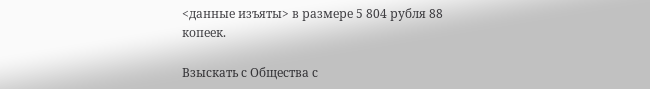<данные изъяты> в размере 5 804 рубля 88 копеек.

Взыскать с Общества с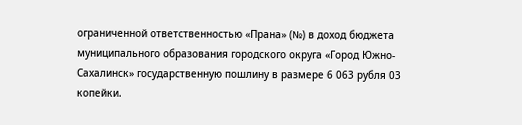ограниченной ответственностью «Прана» (№) в доход бюджета муниципального образования городского округа «Город Южно-Сахалинск» государственную пошлину в размере 6 063 рубля 03 копейки.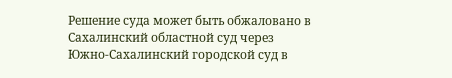Решение суда может быть обжаловано в Сахалинский областной суд через Южно-Сахалинский городской суд в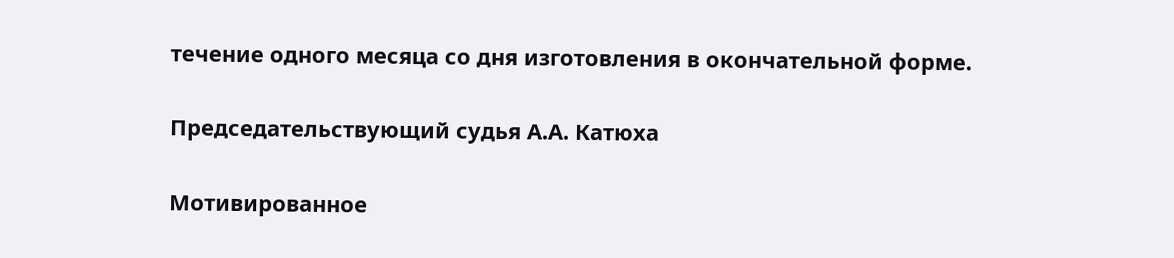течение одного месяца со дня изготовления в окончательной форме.

Председательствующий судья А.А. Катюха

Мотивированное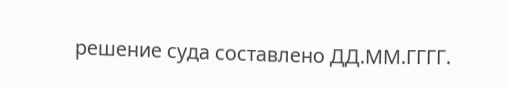решение суда составлено ДД.ММ.ГГГГ.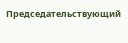Председательствующий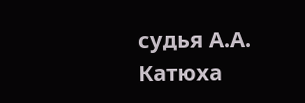судья А.А. Катюха